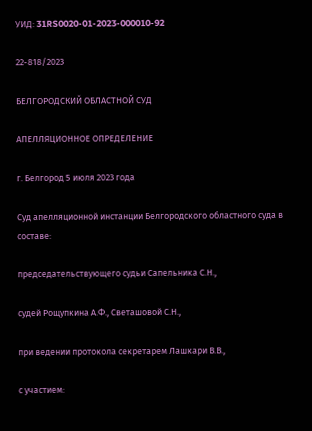УИД: 31RS0020-01-2023-000010-92

22-818/2023

БЕЛГОРОДСКИЙ ОБЛАСТНОЙ СУД

АПЕЛЛЯЦИОННОЕ ОПРЕДЕЛЕНИЕ

г. Белгород 5 июля 2023 года

Суд апелляционной инстанции Белгородского областного суда в составе:

председательствующего судьи Сапельника С.Н.,

судей Рощупкина А.Ф., Светашовой С.Н.,

при ведении протокола секретарем Лашкари В.В.,

с участием: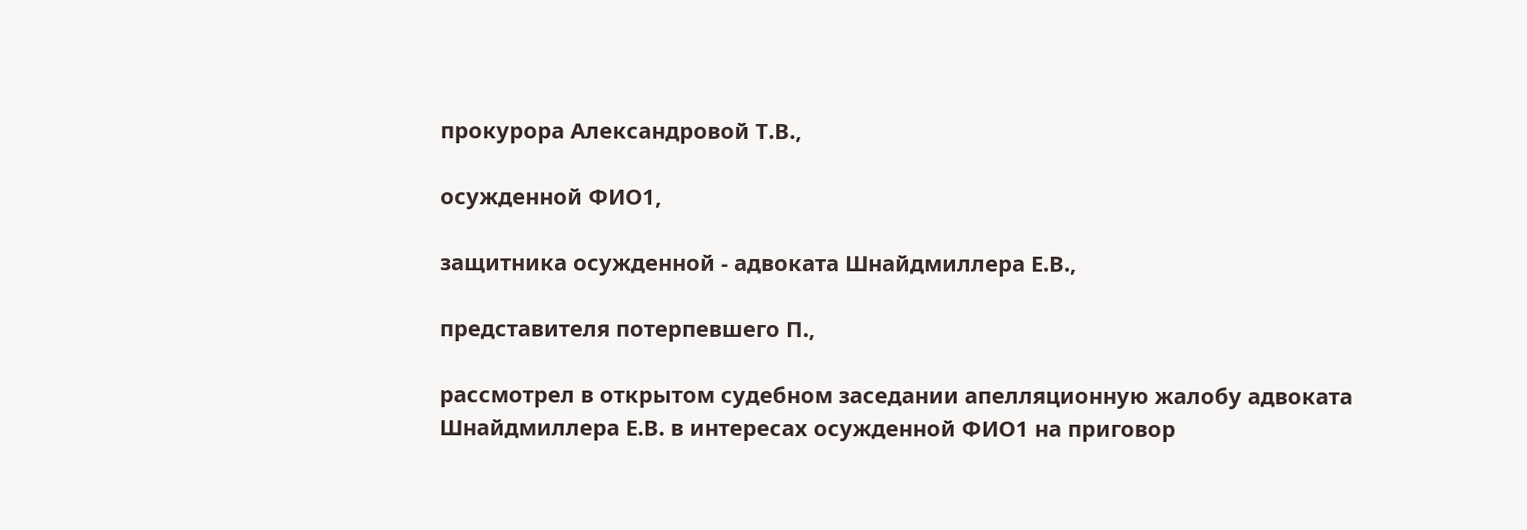прокурора Александровой Т.В.,

осужденной ФИО1,

защитника осужденной - адвоката Шнайдмиллера Е.В.,

представителя потерпевшего П.,

рассмотрел в открытом судебном заседании апелляционную жалобу адвоката Шнайдмиллера Е.В. в интересах осужденной ФИО1 на приговор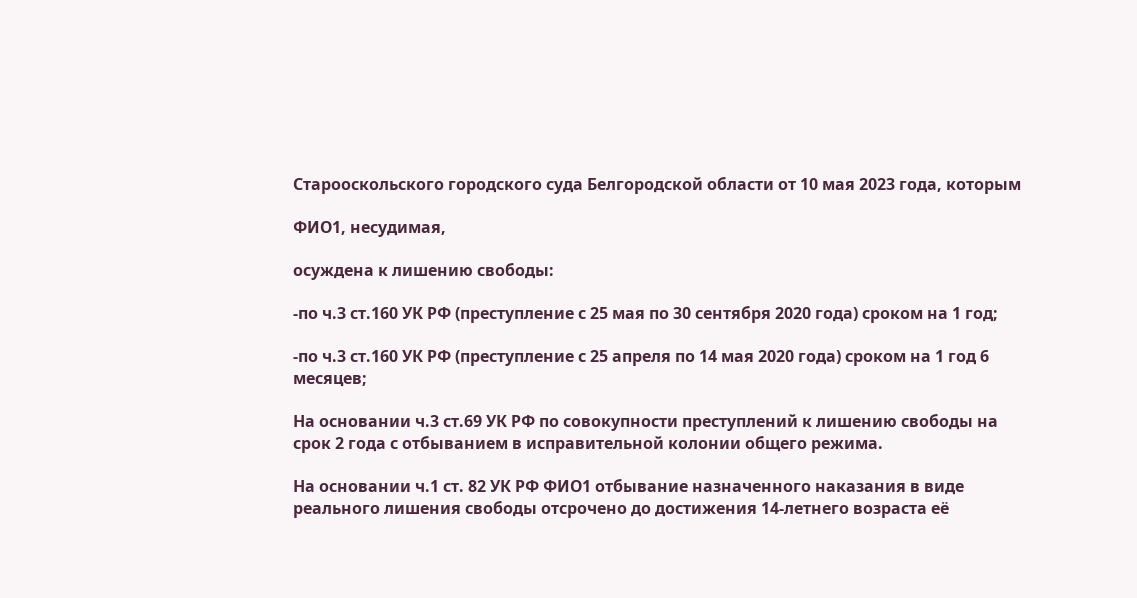Старооскольского городского суда Белгородской области от 10 мая 2023 года, которым

ФИО1, несудимая,

осуждена к лишению свободы:

-по ч.3 ст.160 УК РФ (преступление с 25 мая по 30 сентября 2020 года) сроком на 1 год;

-по ч.3 ст.160 УК РФ (преступление с 25 апреля по 14 мая 2020 года) сроком на 1 год 6 месяцев;

На основании ч.3 ст.69 УК РФ по совокупности преступлений к лишению свободы на срок 2 года с отбыванием в исправительной колонии общего режима.

На основании ч.1 ст. 82 УК РФ ФИО1 отбывание назначенного наказания в виде реального лишения свободы отсрочено до достижения 14-летнего возраста её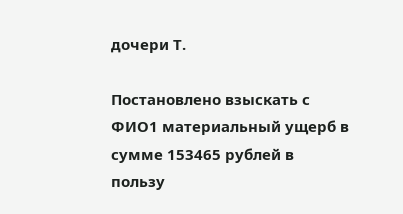дочери Т.

Постановлено взыскать с ФИО1 материальный ущерб в сумме 153465 рублей в пользу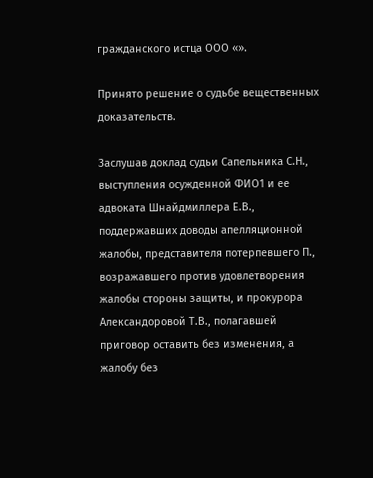гражданского истца ООО «».

Принято решение о судьбе вещественных доказательств.

Заслушав доклад судьи Сапельника С.Н., выступления осужденной ФИО1 и ее адвоката Шнайдмиллера Е.В., поддержавших доводы апелляционной жалобы, представителя потерпевшего П., возражавшего против удовлетворения жалобы стороны защиты, и прокурора Александоровой Т.В., полагавшей приговор оставить без изменения, а жалобу без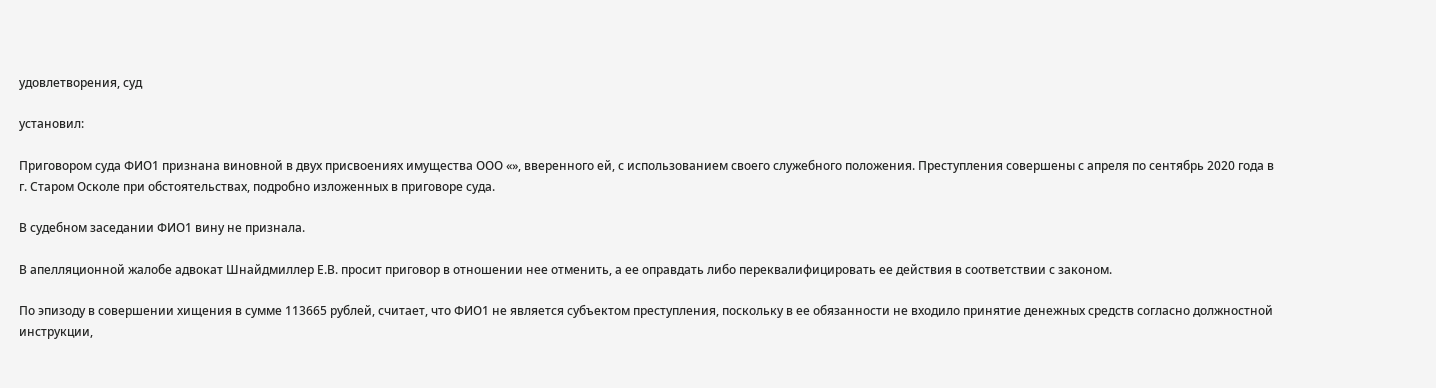удовлетворения, суд

установил:

Приговором суда ФИО1 признана виновной в двух присвоениях имущества ООО «», вверенного ей, с использованием своего служебного положения. Преступления совершены с апреля по сентябрь 2020 года в г. Старом Осколе при обстоятельствах, подробно изложенных в приговоре суда.

В судебном заседании ФИО1 вину не признала.

В апелляционной жалобе адвокат Шнайдмиллер Е.В. просит приговор в отношении нее отменить, а ее оправдать либо переквалифицировать ее действия в соответствии с законом.

По эпизоду в совершении хищения в сумме 113665 рублей, считает, что ФИО1 не является субъектом преступления, поскольку в ее обязанности не входило принятие денежных средств согласно должностной инструкции,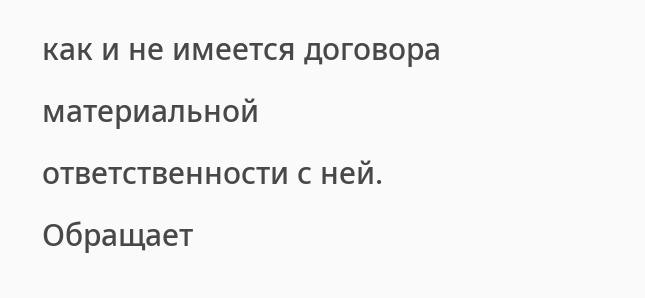как и не имеется договора материальной ответственности с ней. Обращает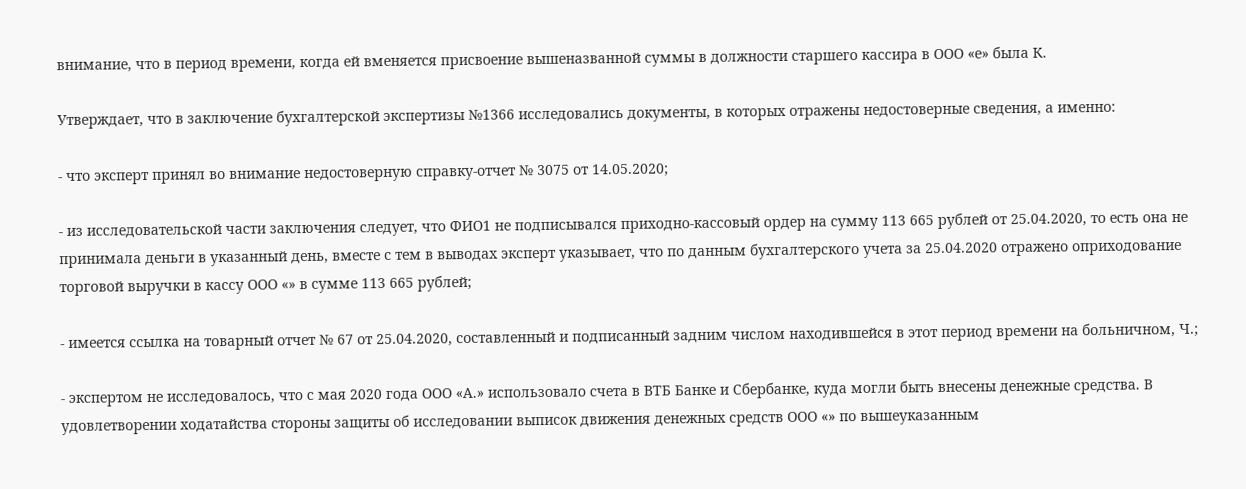внимание, что в период времени, когда ей вменяется присвоение вышеназванной суммы в должности старшего кассира в ООО «е» была К.

Утверждает, что в заключение бухгалтерской экспертизы №1366 исследовались документы, в которых отражены недостоверные сведения, а именно:

- что эксперт принял во внимание недостоверную справку-отчет № 3075 от 14.05.2020;

- из исследовательской части заключения следует, что ФИО1 не подписывался приходно-кассовый ордер на сумму 113 665 рублей от 25.04.2020, то есть она не принимала деньги в указанный день, вместе с тем в выводах эксперт указывает, что по данным бухгалтерского учета за 25.04.2020 отражено оприходование торговой выручки в кассу ООО «» в сумме 113 665 рублей;

- имеется ссылка на товарный отчет № 67 от 25.04.2020, составленный и подписанный задним числом находившейся в этот период времени на больничном, Ч.;

- экспертом не исследовалось, что с мая 2020 года ООО «А.» использовало счета в ВТБ Банке и Сбербанке, куда могли быть внесены денежные средства. В удовлетворении ходатайства стороны защиты об исследовании выписок движения денежных средств ООО «» по вышеуказанным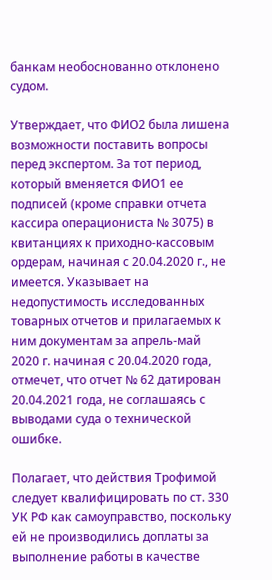банкам необоснованно отклонено судом.

Утверждает, что ФИО2 была лишена возможности поставить вопросы перед экспертом. За тот период, который вменяется ФИО1 ее подписей (кроме справки отчета кассира операциониста № 3075) в квитанциях к приходно-кассовым ордерам, начиная с 20.04.2020 г., не имеется. Указывает на недопустимость исследованных товарных отчетов и прилагаемых к ним документам за апрель-май 2020 г. начиная с 20.04.2020 года, отмечет, что отчет № 62 датирован 20.04.2021 года, не соглашаясь с выводами суда о технической ошибке.

Полагает, что действия Трофимой следует квалифицировать по ст. 330 УК РФ как самоуправство, поскольку ей не производились доплаты за выполнение работы в качестве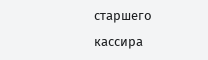старшего кассира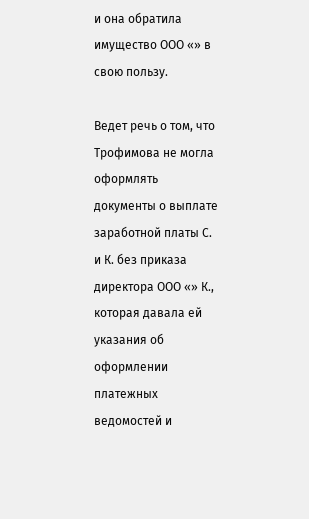и она обратила имущество ООО «» в свою пользу.

Ведет речь о том, что Трофимова не могла оформлять документы о выплате заработной платы С. и К. без приказа директора ООО «» К., которая давала ей указания об оформлении платежных ведомостей и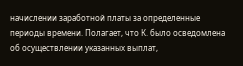начислении заработной платы за определенные периоды времени. Полагает, что К. было осведомлена об осуществлении указанных выплат,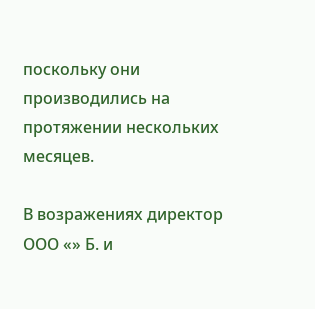поскольку они производились на протяжении нескольких месяцев.

В возражениях директор ООО «» Б. и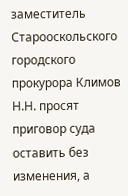заместитель Старооскольского городского прокурора Климов Н.Н. просят приговор суда оставить без изменения, а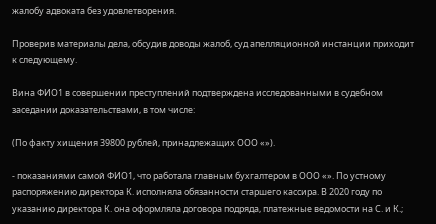жалобу адвоката без удовлетворения.

Проверив материалы дела, обсудив доводы жалоб, суд апелляционной инстанции приходит к следующему.

Вина ФИО1 в совершении преступлений подтверждена исследованными в судебном заседании доказательствами, в том числе:

(По факту хищения 39800 рублей, принадлежащих ООО «»).

- показаниями самой ФИО1, что работала главным бухгалтером в ООО «». По устному распоряжению директора К. исполняла обязанности старшего кассира. В 2020 году по указанию директора К. она оформляла договора подряда, платежные ведомости на С. и К.;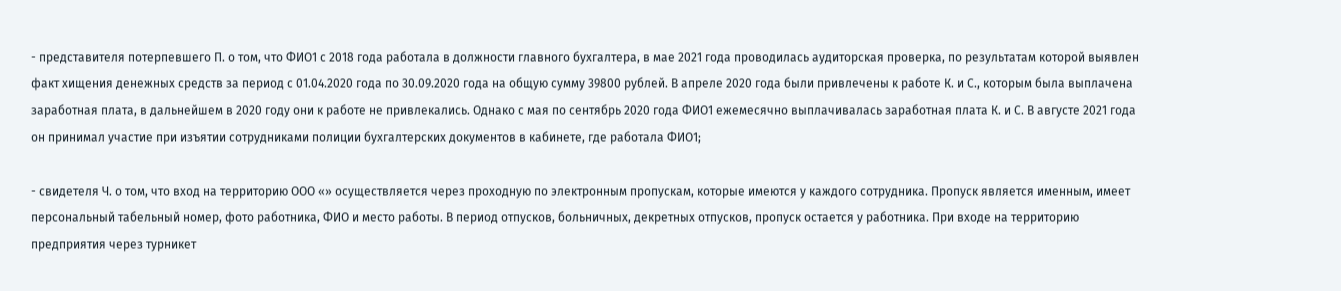- представителя потерпевшего П. о том, что ФИО1 с 2018 года работала в должности главного бухгалтера, в мае 2021 года проводилась аудиторская проверка, по результатам которой выявлен факт хищения денежных средств за период с 01.04.2020 года по 30.09.2020 года на общую сумму 39800 рублей. В апреле 2020 года были привлечены к работе К. и С., которым была выплачена заработная плата, в дальнейшем в 2020 году они к работе не привлекались. Однако с мая по сентябрь 2020 года ФИО1 ежемесячно выплачивалась заработная плата К. и С. В августе 2021 года он принимал участие при изъятии сотрудниками полиции бухгалтерских документов в кабинете, где работала ФИО1;

- свидетеля Ч. о том, что вход на территорию ООО «» осуществляется через проходную по электронным пропускам, которые имеются у каждого сотрудника. Пропуск является именным, имеет персональный табельный номер, фото работника, ФИО и место работы. В период отпусков, больничных, декретных отпусков, пропуск остается у работника. При входе на территорию предприятия через турникет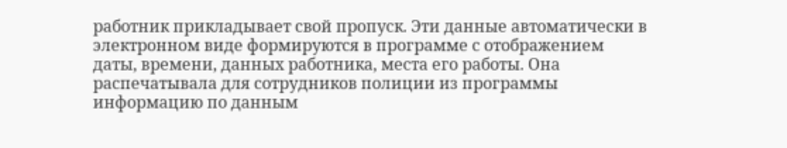работник прикладывает свой пропуск. Эти данные автоматически в электронном виде формируются в программе с отображением даты, времени, данных работника, места его работы. Она распечатывала для сотрудников полиции из программы информацию по данным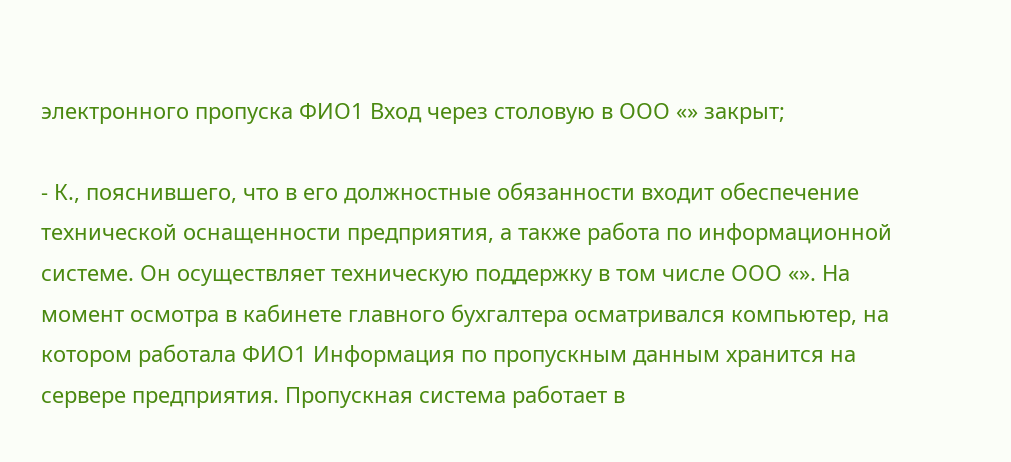электронного пропуска ФИО1 Вход через столовую в ООО «» закрыт;

- К., пояснившего, что в его должностные обязанности входит обеспечение технической оснащенности предприятия, а также работа по информационной системе. Он осуществляет техническую поддержку в том числе ООО «». На момент осмотра в кабинете главного бухгалтера осматривался компьютер, на котором работала ФИО1 Информация по пропускным данным хранится на сервере предприятия. Пропускная система работает в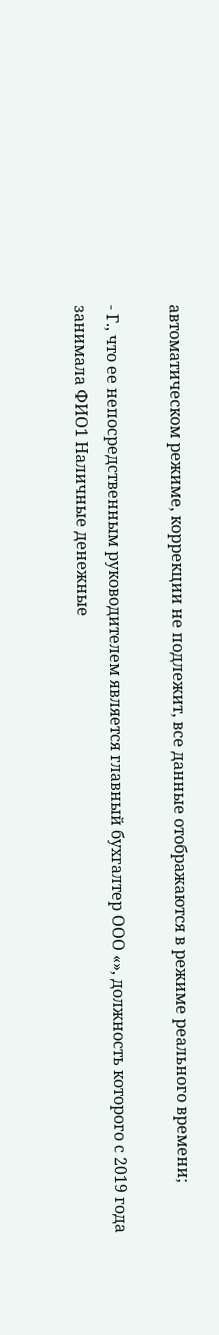автоматическом режиме, коррекции не подлежит, все данные отображаются в режиме реального времени;

- Г., что ее непосредственным руководителем является главный бухгалтер ООО «», должность которого с 2019 года занимала ФИО1 Наличные денежные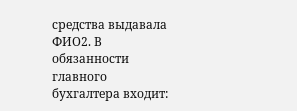средства выдавала ФИО2. В обязанности главного бухгалтера входит: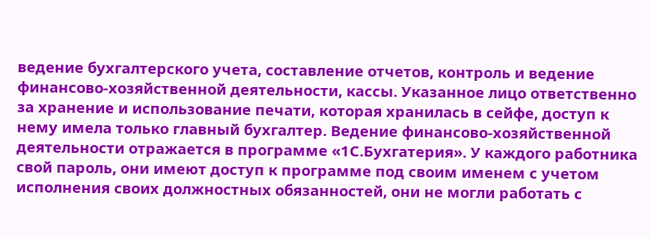ведение бухгалтерского учета, составление отчетов, контроль и ведение финансово-хозяйственной деятельности, кассы. Указанное лицо ответственно за хранение и использование печати, которая хранилась в сейфе, доступ к нему имела только главный бухгалтер. Ведение финансово-хозяйственной деятельности отражается в программе «1С.Бухгатерия». У каждого работника свой пароль, они имеют доступ к программе под своим именем с учетом исполнения своих должностных обязанностей, они не могли работать с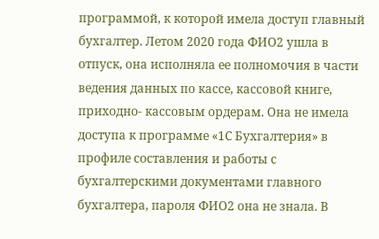программой, к которой имела доступ главный бухгалтер. Летом 2020 года ФИО2 ушла в отпуск, она исполняла ее полномочия в части ведения данных по кассе, кассовой книге, приходно- кассовым ордерам. Она не имела доступа к программе «1С Бухгалтерия» в профиле составления и работы с бухгалтерскими документами главного бухгалтера, пароля ФИО2 она не знала. В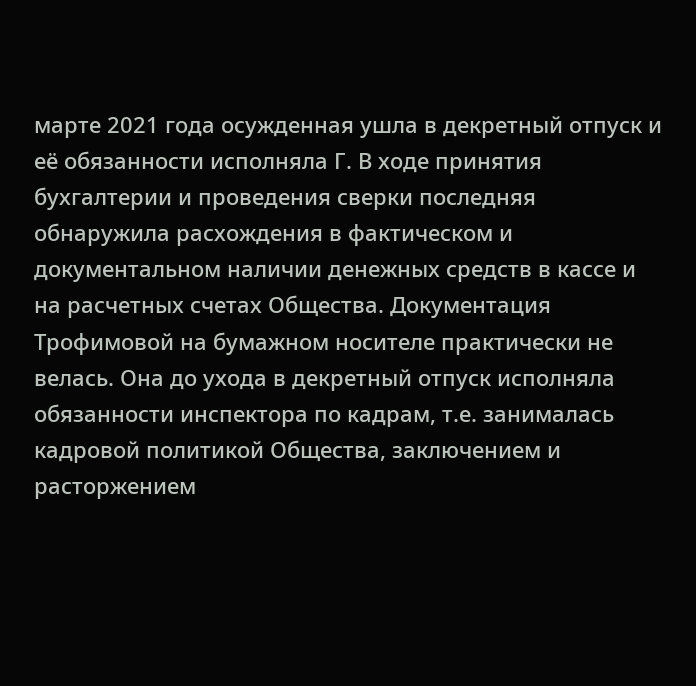марте 2021 года осужденная ушла в декретный отпуск и её обязанности исполняла Г. В ходе принятия бухгалтерии и проведения сверки последняя обнаружила расхождения в фактическом и документальном наличии денежных средств в кассе и на расчетных счетах Общества. Документация Трофимовой на бумажном носителе практически не велась. Она до ухода в декретный отпуск исполняла обязанности инспектора по кадрам, т.е. занималась кадровой политикой Общества, заключением и расторжением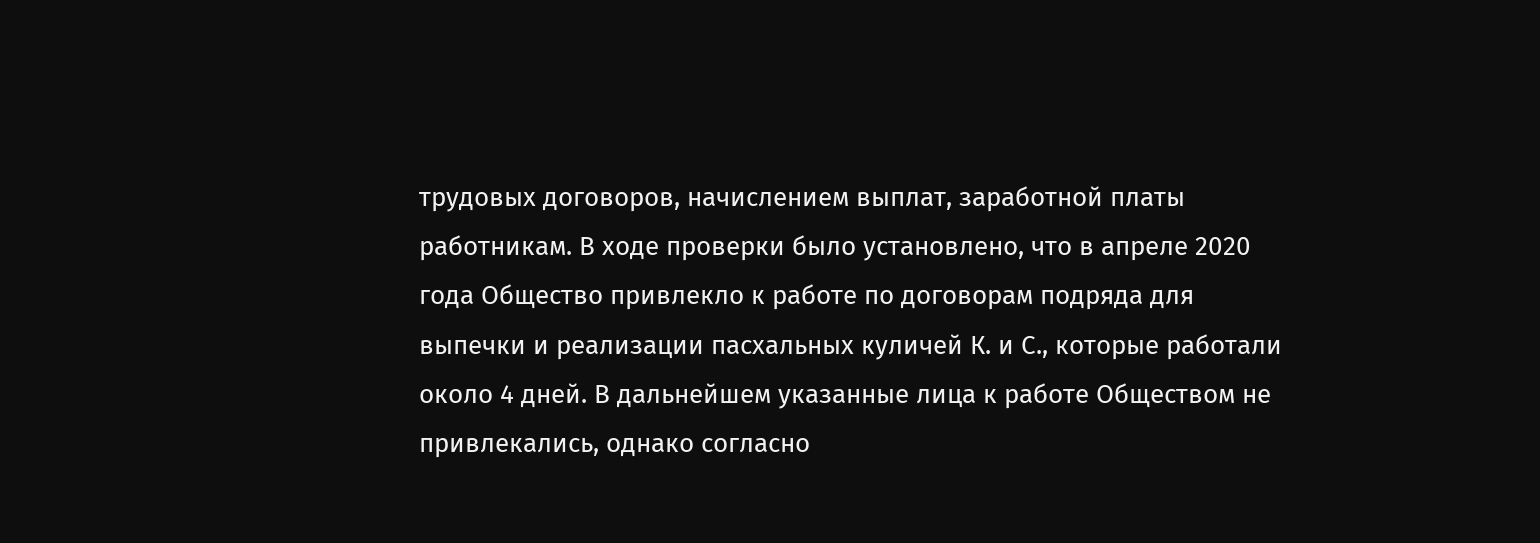трудовых договоров, начислением выплат, заработной платы работникам. В ходе проверки было установлено, что в апреле 2020 года Общество привлекло к работе по договорам подряда для выпечки и реализации пасхальных куличей К. и С., которые работали около 4 дней. В дальнейшем указанные лица к работе Обществом не привлекались, однако согласно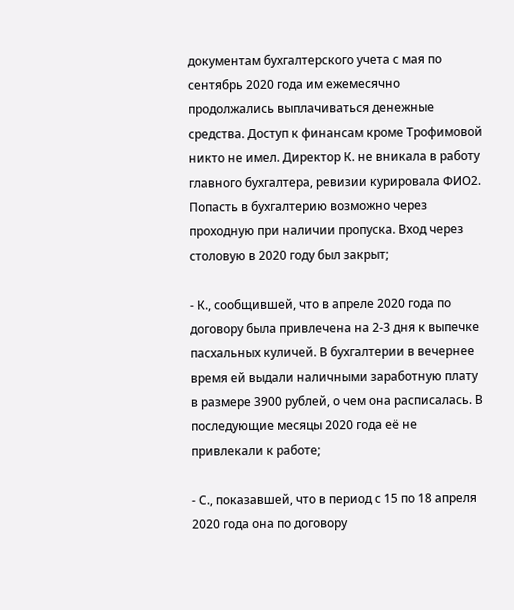документам бухгалтерского учета с мая по сентябрь 2020 года им ежемесячно продолжались выплачиваться денежные средства. Доступ к финансам кроме Трофимовой никто не имел. Директор К. не вникала в работу главного бухгалтера, ревизии курировала ФИО2. Попасть в бухгалтерию возможно через проходную при наличии пропуска. Вход через столовую в 2020 году был закрыт;

- К., сообщившей, что в апреле 2020 года по договору была привлечена на 2-3 дня к выпечке пасхальных куличей. В бухгалтерии в вечернее время ей выдали наличными заработную плату в размере 3900 рублей, о чем она расписалась. В последующие месяцы 2020 года её не привлекали к работе;

- С., показавшей, что в период с 15 по 18 апреля 2020 года она по договору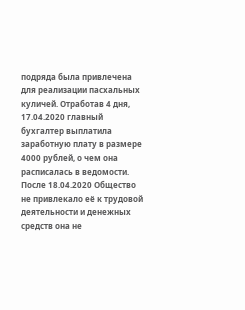подряда была привлечена для реализации пасхальных куличей. Отработав 4 дня, 17.04.2020 главный бухгалтер выплатила заработную плату в размере 4000 рублей, о чем она расписалась в ведомости. После 18.04.2020 Общество не привлекало её к трудовой деятельности и денежных средств она не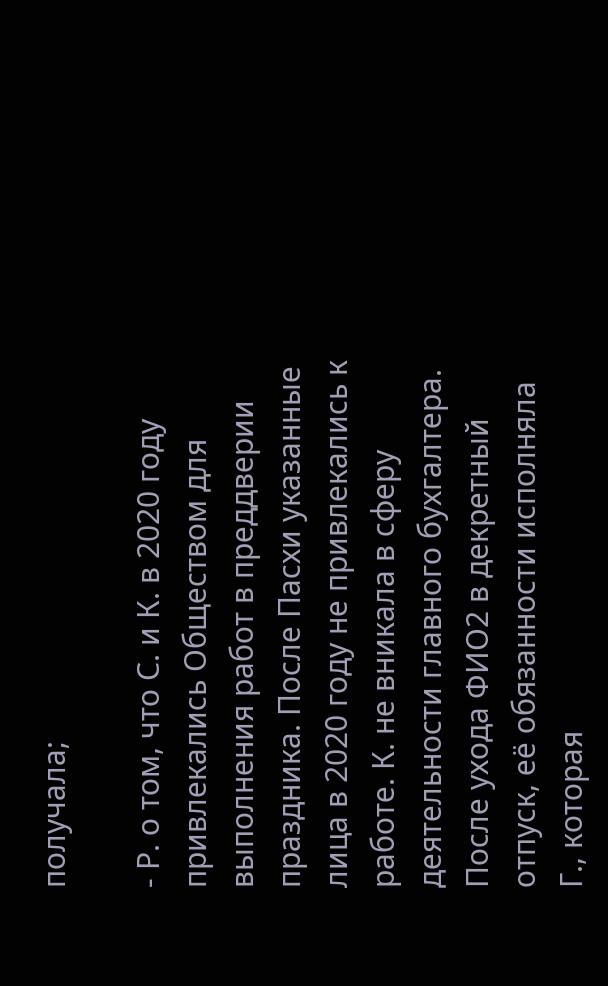получала;

- Р. о том, что С. и К. в 2020 году привлекались Обществом для выполнения работ в преддверии праздника. После Пасхи указанные лица в 2020 году не привлекались к работе. К. не вникала в сферу деятельности главного бухгалтера. После ухода ФИО2 в декретный отпуск, её обязанности исполняла Г., которая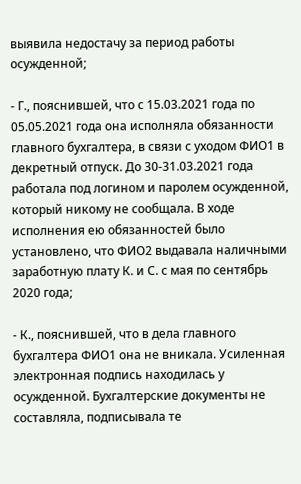выявила недостачу за период работы осужденной;

- Г., пояснившей, что с 15.03.2021 года по 05.05.2021 года она исполняла обязанности главного бухгалтера, в связи с уходом ФИО1 в декретный отпуск. До 30-31.03.2021 года работала под логином и паролем осужденной, который никому не сообщала. В ходе исполнения ею обязанностей было установлено, что ФИО2 выдавала наличными заработную плату К. и С. с мая по сентябрь 2020 года;

- К., пояснившей, что в дела главного бухгалтера ФИО1 она не вникала. Усиленная электронная подпись находилась у осужденной. Бухгалтерские документы не составляла, подписывала те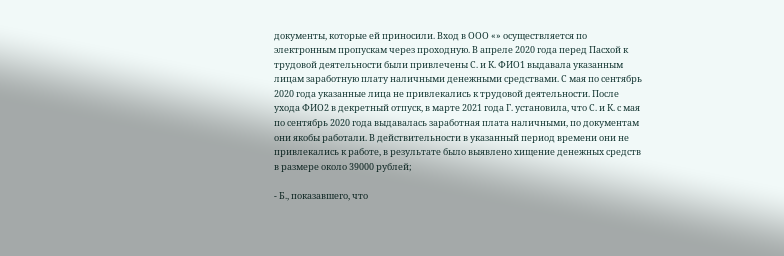документы, которые ей приносили. Вход в ООО «» осуществляется по электронным пропускам через проходную. В апреле 2020 года перед Пасхой к трудовой деятельности были привлечены С. и К. ФИО1 выдавала указанным лицам заработную плату наличными денежными средствами. С мая по сентябрь 2020 года указанные лица не привлекались к трудовой деятельности. После ухода ФИО2 в декретный отпуск, в марте 2021 года Г. установила, что С. и К. с мая по сентябрь 2020 года выдавалась заработная плата наличными, по документам они якобы работали. В действительности в указанный период времени они не привлекались к работе, в результате было выявлено хищение денежных средств в размере около 39000 рублей;

- Б., показавшего, что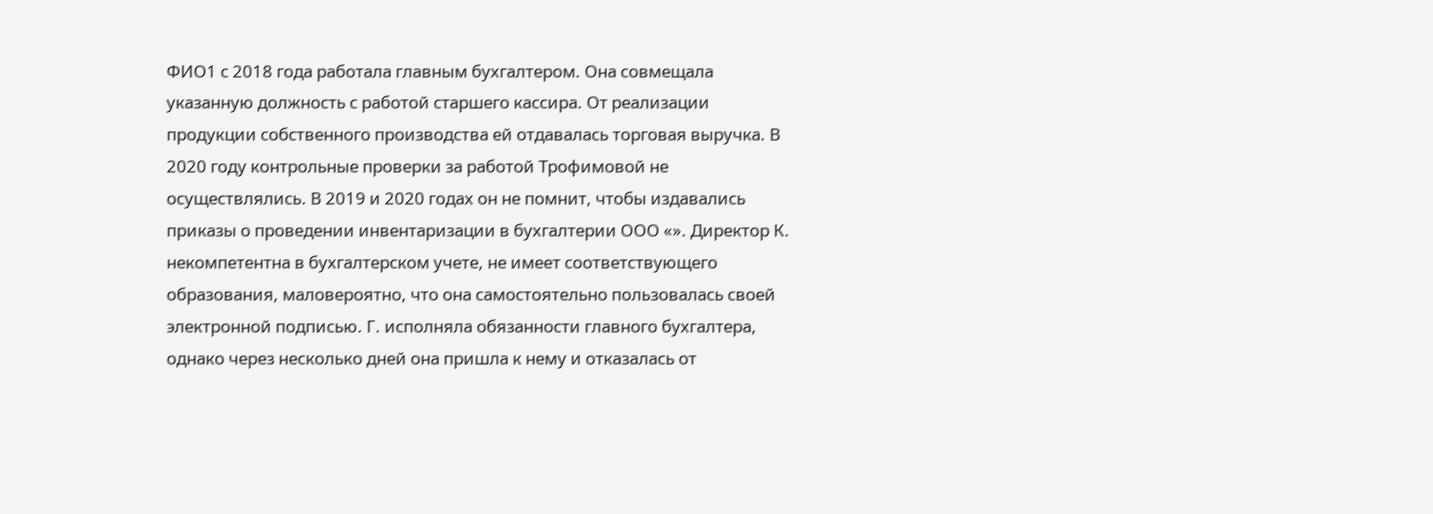ФИО1 с 2018 года работала главным бухгалтером. Она совмещала указанную должность с работой старшего кассира. От реализации продукции собственного производства ей отдавалась торговая выручка. В 2020 году контрольные проверки за работой Трофимовой не осуществлялись. В 2019 и 2020 годах он не помнит, чтобы издавались приказы о проведении инвентаризации в бухгалтерии ООО «». Директор К. некомпетентна в бухгалтерском учете, не имеет соответствующего образования, маловероятно, что она самостоятельно пользовалась своей электронной подписью. Г. исполняла обязанности главного бухгалтера, однако через несколько дней она пришла к нему и отказалась от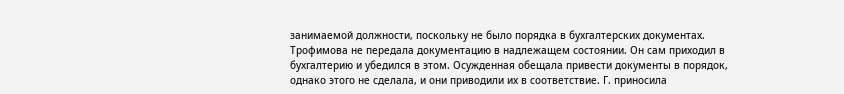занимаемой должности, поскольку не было порядка в бухгалтерских документах. Трофимова не передала документацию в надлежащем состоянии. Он сам приходил в бухгалтерию и убедился в этом. Осужденная обещала привести документы в порядок, однако этого не сделала, и они приводили их в соответствие. Г. приносила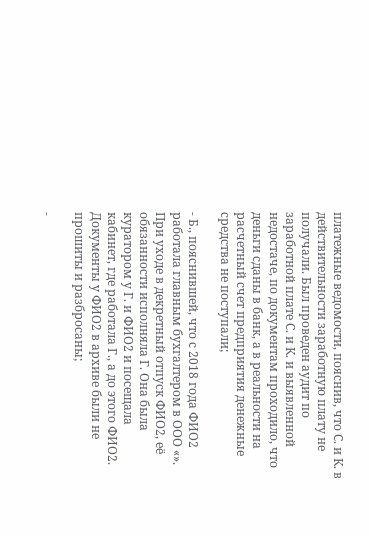платежные ведомости, пояснив, что С. и К. в действительности заработную плату не получали. Был проведен аудит по заработной плате С. и К. и выявленной недостаче, по документам проходило, что деньги сданы в банк, а в реальности на расчетный счет предприятия денежные средства не поступали;

- Б., пояснившей, что с 2018 года ФИО2 работала главным бухгалтером в ООО «». При уходе в декретный отпуск ФИО2, её обязанности исполняла Г. Она была куратором у Г. и ФИО2 и посещала кабинет, где работала Г., а до этого ФИО2. Документы у ФИО2 в архиве были не прошиты и разбросаны;

-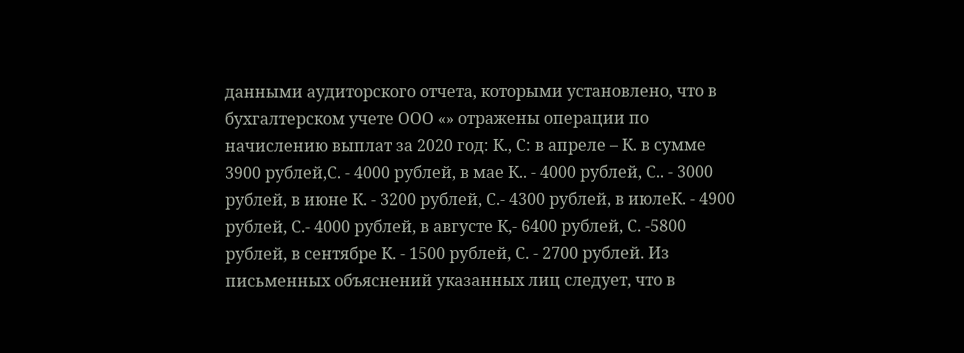данными аудиторского отчета, которыми установлено, что в бухгалтерском учете ООО «» отражены операции по начислению выплат за 2020 год: К., С: в апреле – К. в сумме 3900 рублей,С. - 4000 рублей, в мае К.. - 4000 рублей, С.. - 3000 рублей, в июне К. - 3200 рублей, С.- 4300 рублей, в июлеК. - 4900 рублей, С.- 4000 рублей, в августе К,- 6400 рублей, С. -5800 рублей, в сентябре К. - 1500 рублей, С. - 2700 рублей. Из письменных объяснений указанных лиц следует, что в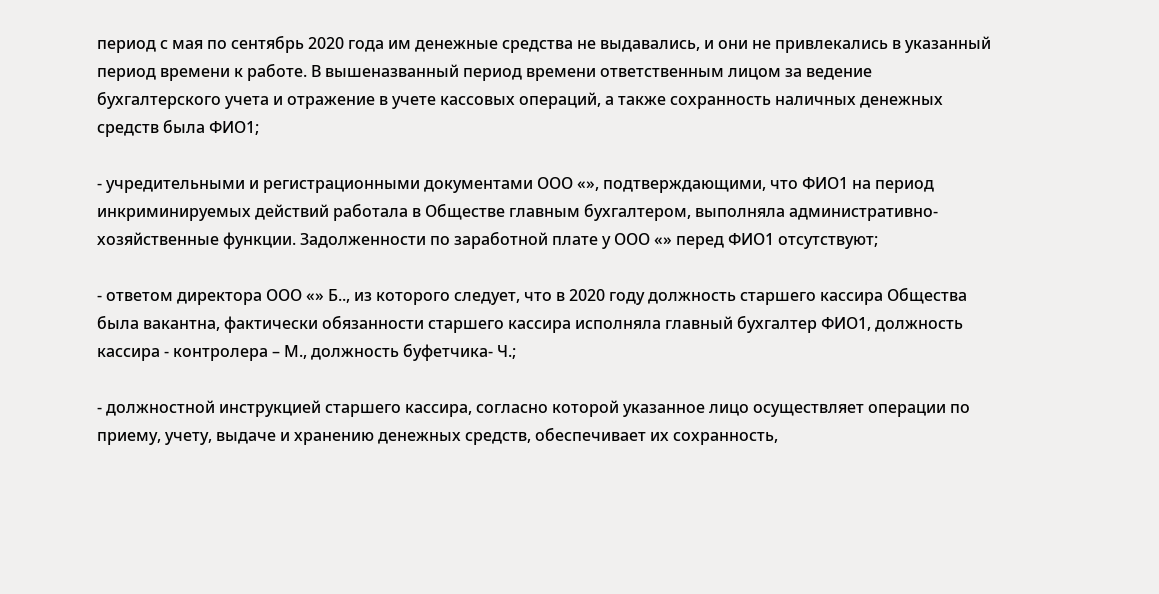период с мая по сентябрь 2020 года им денежные средства не выдавались, и они не привлекались в указанный период времени к работе. В вышеназванный период времени ответственным лицом за ведение бухгалтерского учета и отражение в учете кассовых операций, а также сохранность наличных денежных средств была ФИО1;

- учредительными и регистрационными документами ООО «», подтверждающими, что ФИО1 на период инкриминируемых действий работала в Обществе главным бухгалтером, выполняла административно-хозяйственные функции. Задолженности по заработной плате у ООО «» перед ФИО1 отсутствуют;

- ответом директора ООО «» Б.., из которого следует, что в 2020 году должность старшего кассира Общества была вакантна, фактически обязанности старшего кассира исполняла главный бухгалтер ФИО1, должность кассира - контролера – М., должность буфетчика- Ч.;

- должностной инструкцией старшего кассира, согласно которой указанное лицо осуществляет операции по приему, учету, выдаче и хранению денежных средств, обеспечивает их сохранность,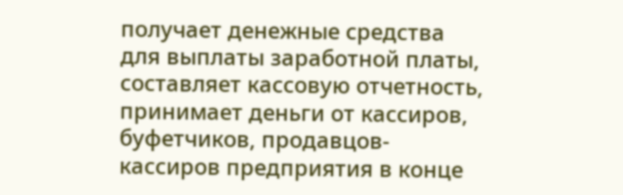получает денежные средства для выплаты заработной платы, составляет кассовую отчетность, принимает деньги от кассиров, буфетчиков, продавцов- кассиров предприятия в конце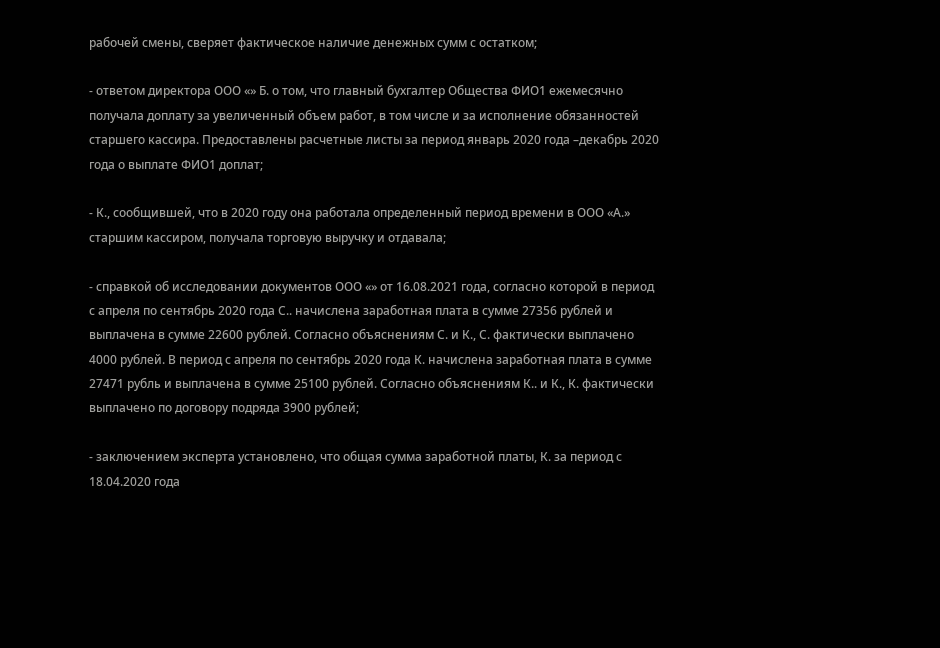рабочей смены, сверяет фактическое наличие денежных сумм с остатком;

- ответом директора ООО «» Б. о том, что главный бухгалтер Общества ФИО1 ежемесячно получала доплату за увеличенный объем работ, в том числе и за исполнение обязанностей старшего кассира. Предоставлены расчетные листы за период январь 2020 года –декабрь 2020 года о выплате ФИО1 доплат;

- К., сообщившей, что в 2020 году она работала определенный период времени в ООО «А.» старшим кассиром, получала торговую выручку и отдавала;

- справкой об исследовании документов ООО «» от 16.08.2021 года, согласно которой в период с апреля по сентябрь 2020 года С.. начислена заработная плата в сумме 27356 рублей и выплачена в сумме 22600 рублей. Согласно объяснениям С. и К., С. фактически выплачено 4000 рублей. В период с апреля по сентябрь 2020 года К. начислена заработная плата в сумме 27471 рубль и выплачена в сумме 25100 рублей. Согласно объяснениям К.. и К., К. фактически выплачено по договору подряда 3900 рублей;

- заключением эксперта установлено, что общая сумма заработной платы, К. за период с 18.04.2020 года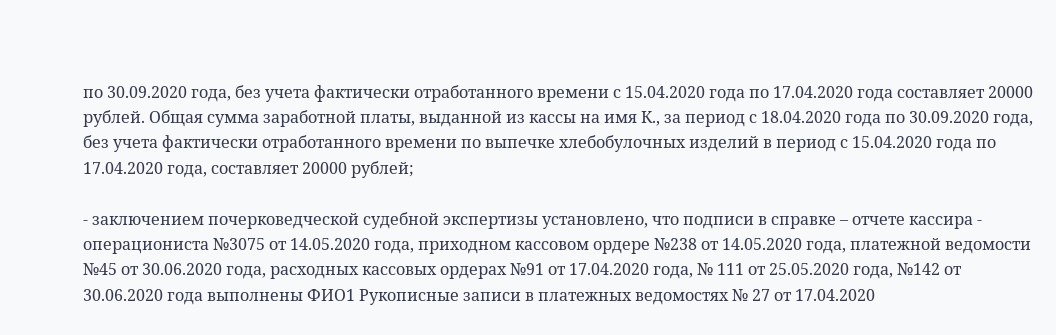по 30.09.2020 года, без учета фактически отработанного времени с 15.04.2020 года по 17.04.2020 года составляет 20000 рублей. Общая сумма заработной платы, выданной из кассы на имя К., за период с 18.04.2020 года по 30.09.2020 года, без учета фактически отработанного времени по выпечке хлебобулочных изделий в период с 15.04.2020 года по 17.04.2020 года, составляет 20000 рублей;

- заключением почерковедческой судебной экспертизы установлено, что подписи в справке – отчете кассира - операциониста №3075 от 14.05.2020 года, приходном кассовом ордере №238 от 14.05.2020 года, платежной ведомости №45 от 30.06.2020 года, расходных кассовых ордерах №91 от 17.04.2020 года, № 111 от 25.05.2020 года, №142 от 30.06.2020 года выполнены ФИО1 Рукописные записи в платежных ведомостях № 27 от 17.04.2020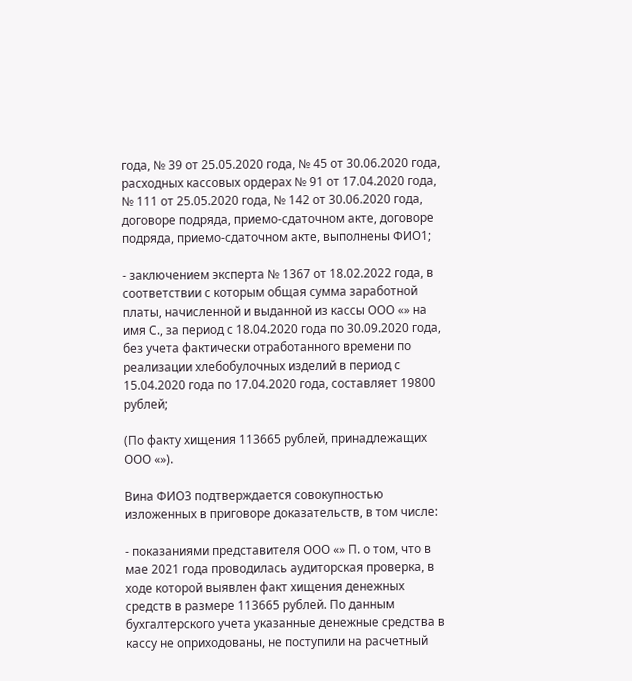года, № 39 от 25.05.2020 года, № 45 от 30.06.2020 года, расходных кассовых ордерах № 91 от 17.04.2020 года, № 111 от 25.05.2020 года, № 142 от 30.06.2020 года, договоре подряда, приемо-сдаточном акте, договоре подряда, приемо-сдаточном акте, выполнены ФИО1;

- заключением эксперта № 1367 от 18.02.2022 года, в соответствии с которым общая сумма заработной платы, начисленной и выданной из кассы ООО «» на имя С., за период с 18.04.2020 года по 30.09.2020 года, без учета фактически отработанного времени по реализации хлебобулочных изделий в период с 15.04.2020 года по 17.04.2020 года, составляет 19800 рублей;

(По факту хищения 113665 рублей, принадлежащих ООО «»).

Вина ФИО3 подтверждается совокупностью изложенных в приговоре доказательств, в том числе:

- показаниями представителя ООО «» П. о том, что в мае 2021 года проводилась аудиторская проверка, в ходе которой выявлен факт хищения денежных средств в размере 113665 рублей. По данным бухгалтерского учета указанные денежные средства в кассу не оприходованы, не поступили на расчетный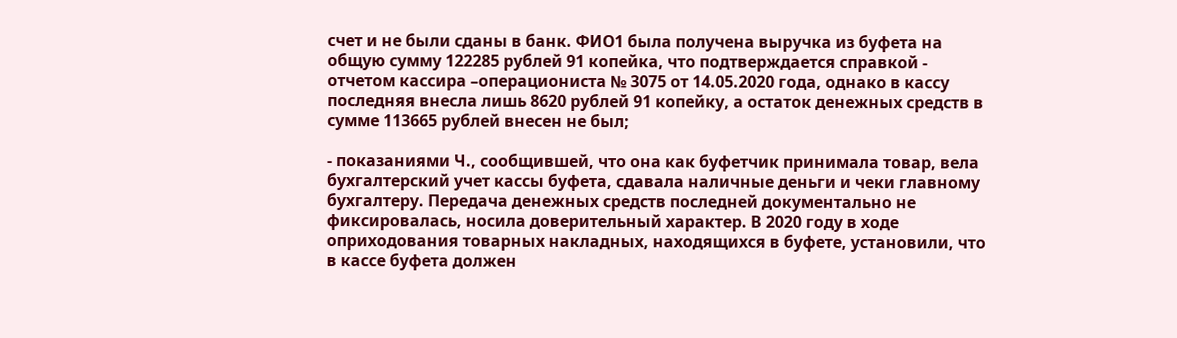счет и не были сданы в банк. ФИО1 была получена выручка из буфета на общую сумму 122285 рублей 91 копейка, что подтверждается справкой - отчетом кассира –операциониста № 3075 от 14.05.2020 года, однако в кассу последняя внесла лишь 8620 рублей 91 копейку, а остаток денежных средств в сумме 113665 рублей внесен не был;

- показаниями Ч., сообщившей, что она как буфетчик принимала товар, вела бухгалтерский учет кассы буфета, сдавала наличные деньги и чеки главному бухгалтеру. Передача денежных средств последней документально не фиксировалась, носила доверительный характер. В 2020 году в ходе оприходования товарных накладных, находящихся в буфете, установили, что в кассе буфета должен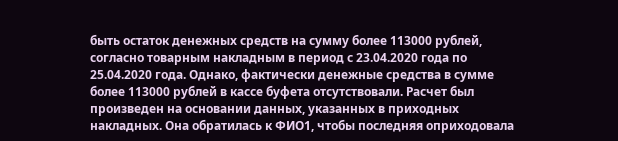быть остаток денежных средств на сумму более 113000 рублей, согласно товарным накладным в период с 23.04.2020 года по 25.04.2020 года. Однако, фактически денежные средства в сумме более 113000 рублей в кассе буфета отсутствовали. Расчет был произведен на основании данных, указанных в приходных накладных. Она обратилась к ФИО1, чтобы последняя оприходовала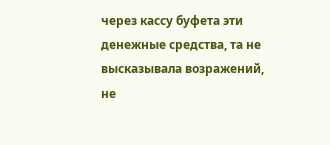через кассу буфета эти денежные средства, та не высказывала возражений, не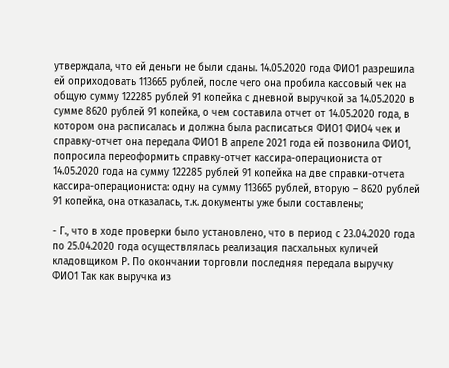утверждала, что ей деньги не были сданы. 14.05.2020 года ФИО1 разрешила ей оприходовать 113665 рублей, после чего она пробила кассовый чек на общую сумму 122285 рублей 91 копейка с дневной выручкой за 14.05.2020 в сумме 8620 рублей 91 копейка, о чем составила отчет от 14.05.2020 года, в котором она расписалась и должна была расписаться ФИО1 ФИО4 чек и справку-отчет она передала ФИО1 В апреле 2021 года ей позвонила ФИО1, попросила переоформить справку-отчет кассира-операциониста от 14.05.2020 года на сумму 122285 рублей 91 копейка на две справки-отчета кассира-операциониста: одну на сумму 113665 рублей, вторую – 8620 рублей 91 копейка, она отказалась, т.к. документы уже были составлены;

- Г., что в ходе проверки было установлено, что в период с 23.04.2020 года по 25.04.2020 года осуществлялась реализация пасхальных куличей кладовщиком Р. По окончании торговли последняя передала выручку ФИО1 Так как выручка из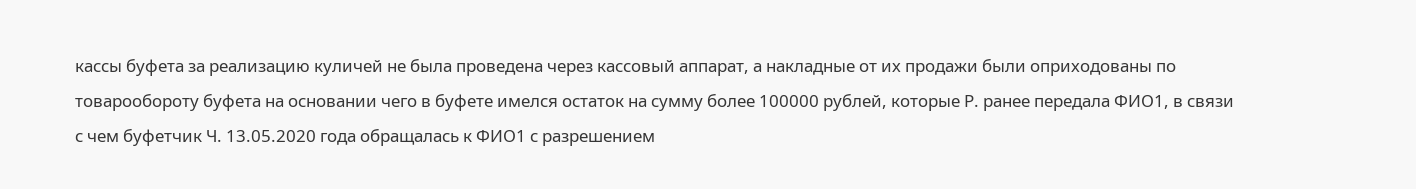кассы буфета за реализацию куличей не была проведена через кассовый аппарат, а накладные от их продажи были оприходованы по товарообороту буфета на основании чего в буфете имелся остаток на сумму более 100000 рублей, которые Р. ранее передала ФИО1, в связи с чем буфетчик Ч. 13.05.2020 года обращалась к ФИО1 с разрешением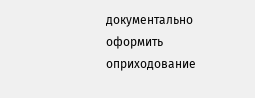документально оформить оприходование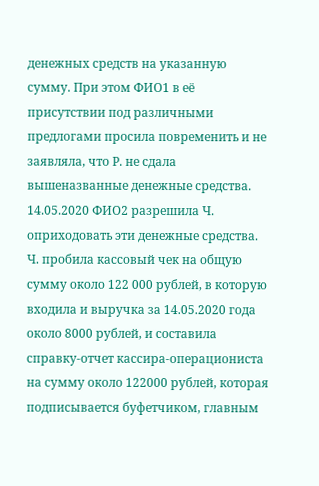денежных средств на указанную сумму. При этом ФИО1 в её присутствии под различными предлогами просила повременить и не заявляла, что Р. не сдала вышеназванные денежные средства. 14.05.2020 ФИО2 разрешила Ч. оприходовать эти денежные средства. Ч. пробила кассовый чек на общую сумму около 122 000 рублей, в которую входила и выручка за 14.05.2020 года около 8000 рублей, и составила справку-отчет кассира-операциониста на сумму около 122000 рублей, которая подписывается буфетчиком, главным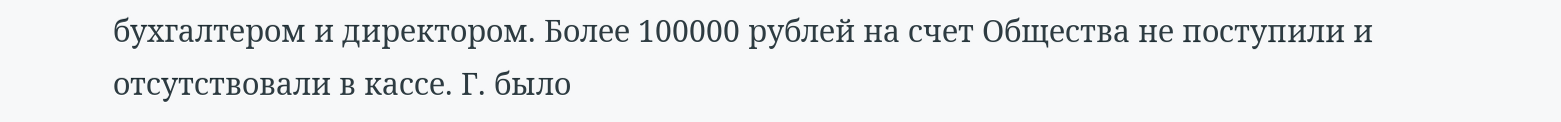бухгалтером и директором. Более 100000 рублей на счет Общества не поступили и отсутствовали в кассе. Г. было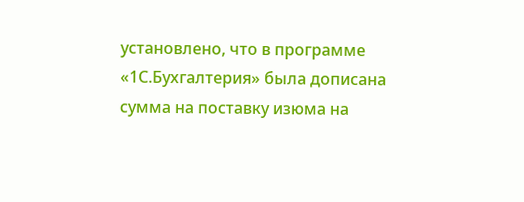установлено, что в программе «1С.Бухгалтерия» была дописана сумма на поставку изюма на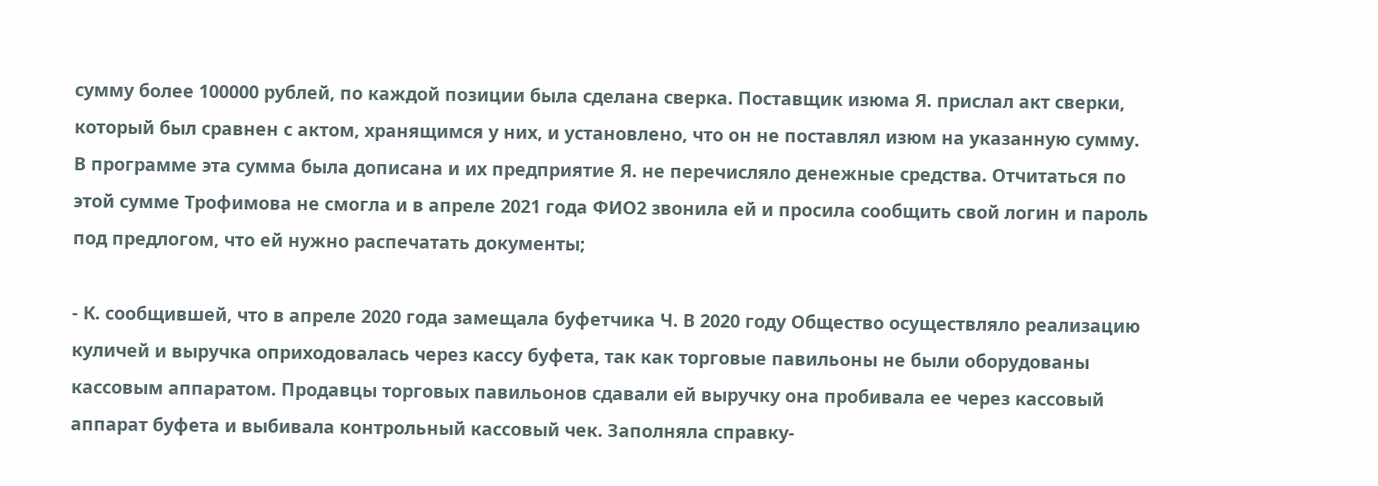сумму более 100000 рублей, по каждой позиции была сделана сверка. Поставщик изюма Я. прислал акт сверки, который был сравнен с актом, хранящимся у них, и установлено, что он не поставлял изюм на указанную сумму. В программе эта сумма была дописана и их предприятие Я. не перечисляло денежные средства. Отчитаться по этой сумме Трофимова не смогла и в апреле 2021 года ФИО2 звонила ей и просила сообщить свой логин и пароль под предлогом, что ей нужно распечатать документы;

- К. сообщившей, что в апреле 2020 года замещала буфетчика Ч. В 2020 году Общество осуществляло реализацию куличей и выручка оприходовалась через кассу буфета, так как торговые павильоны не были оборудованы кассовым аппаратом. Продавцы торговых павильонов сдавали ей выручку она пробивала ее через кассовый аппарат буфета и выбивала контрольный кассовый чек. Заполняла справку-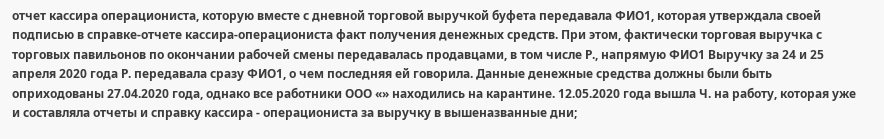отчет кассира операциониста, которую вместе с дневной торговой выручкой буфета передавала ФИО1, которая утверждала своей подписью в справке-отчете кассира-операциониста факт получения денежных средств. При этом, фактически торговая выручка с торговых павильонов по окончании рабочей смены передавалась продавцами, в том числе Р., напрямую ФИО1 Выручку за 24 и 25 апреля 2020 года Р. передавала сразу ФИО1, о чем последняя ей говорила. Данные денежные средства должны были быть оприходованы 27.04.2020 года, однако все работники ООО «» находились на карантине. 12.05.2020 года вышла Ч. на работу, которая уже и составляла отчеты и справку кассира - операциониста за выручку в вышеназванные дни;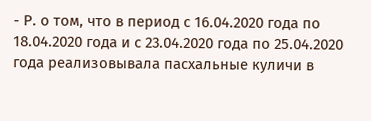- Р. о том, что в период с 16.04.2020 года по 18.04.2020 года и с 23.04.2020 года по 25.04.2020 года реализовывала пасхальные куличи в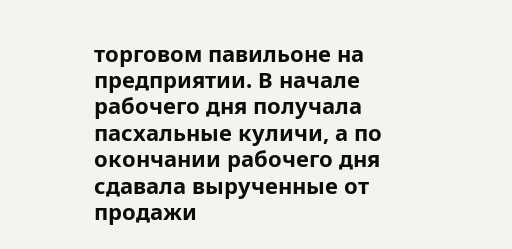торговом павильоне на предприятии. В начале рабочего дня получала пасхальные куличи, а по окончании рабочего дня сдавала вырученные от продажи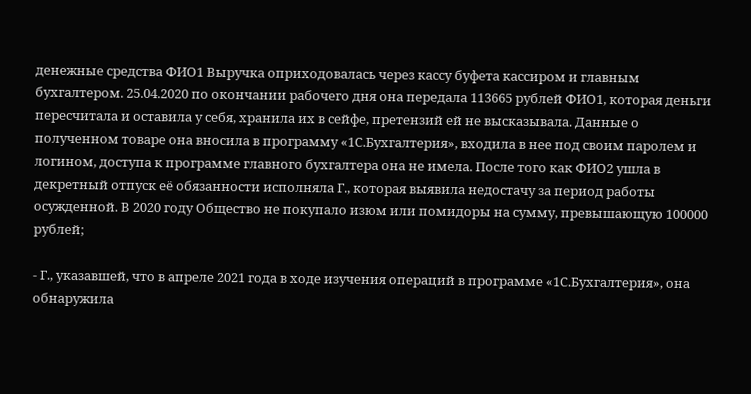денежные средства ФИО1 Выручка оприходовалась через кассу буфета кассиром и главным бухгалтером. 25.04.2020 по окончании рабочего дня она передала 113665 рублей ФИО1, которая деньги пересчитала и оставила у себя, хранила их в сейфе, претензий ей не высказывала. Данные о полученном товаре она вносила в программу «1С.Бухгалтерия», входила в нее под своим паролем и логином, доступа к программе главного бухгалтера она не имела. После того как ФИО2 ушла в декретный отпуск её обязанности исполняла Г., которая выявила недостачу за период работы осужденной. В 2020 году Общество не покупало изюм или помидоры на сумму, превышающую 100000 рублей;

- Г., указавшей, что в апреле 2021 года в ходе изучения операций в программе «1С.Бухгалтерия», она обнаружила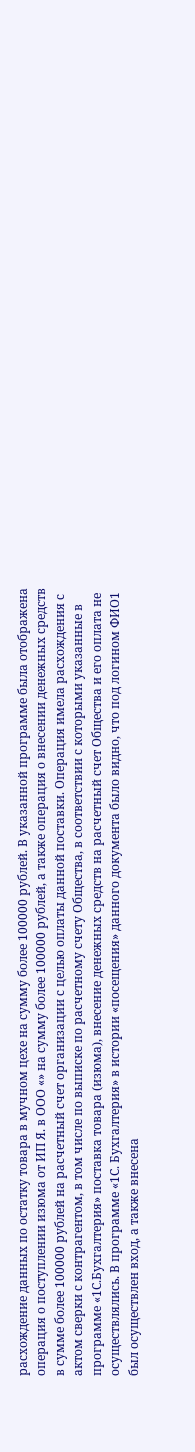расхождение данных по остатку товара в мучном цехе на сумму более 100000 рублей. В указанной программе была отображена операция о поступлении изюма от ИП Я. в ООО «» на сумму более 100000 рублей, а также операция о внесении денежных средств в сумме более 100000 рублей на расчетный счет организации с целью оплаты данной поставки. Операция имела расхождения с актом сверки с контрагентом, в том числе по выписке по расчетному счету Общества, в соответствии с которыми указанные в программе «1С.Бухгалтерия» поставка товара (изюма), внесение денежных средств на расчетный счет Общества и его оплата не осуществлялись. В программе «1С. Бухгалтерия» в истории «посещения» данного документа было видно, что под логином ФИО1 был осуществлен вход, а также внесена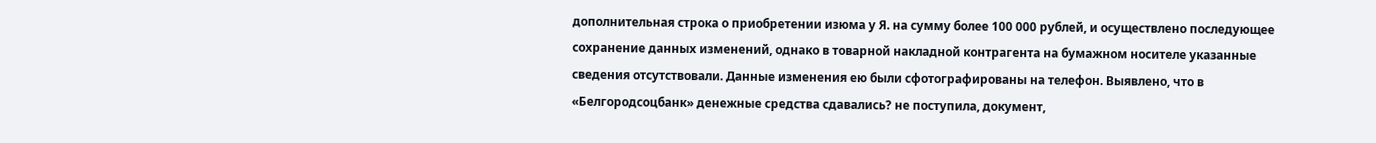дополнительная строка о приобретении изюма у Я. на сумму более 100 000 рублей, и осуществлено последующее сохранение данных изменений, однако в товарной накладной контрагента на бумажном носителе указанные сведения отсутствовали. Данные изменения ею были сфотографированы на телефон. Выявлено, что в «Белгородсоцбанк» денежные средства сдавались? не поступила, документ,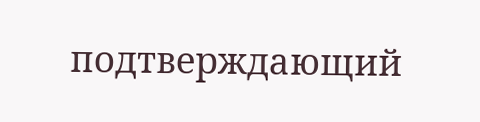подтверждающий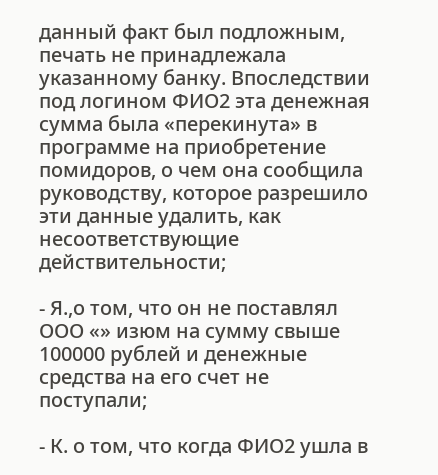данный факт был подложным, печать не принадлежала указанному банку. Впоследствии под логином ФИО2 эта денежная сумма была «перекинута» в программе на приобретение помидоров, о чем она сообщила руководству, которое разрешило эти данные удалить, как несоответствующие действительности;

- Я.,о том, что он не поставлял ООО «» изюм на сумму свыше 100000 рублей и денежные средства на его счет не поступали;

- К. о том, что когда ФИО2 ушла в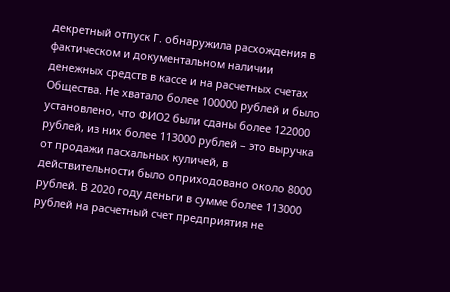декретный отпуск Г. обнаружила расхождения в фактическом и документальном наличии денежных средств в кассе и на расчетных счетах Общества. Не хватало более 100000 рублей и было установлено, что ФИО2 были сданы более 122000 рублей, из них более 113000 рублей – это выручка от продажи пасхальных куличей, в действительности было оприходовано около 8000 рублей. В 2020 году деньги в сумме более 113000 рублей на расчетный счет предприятия не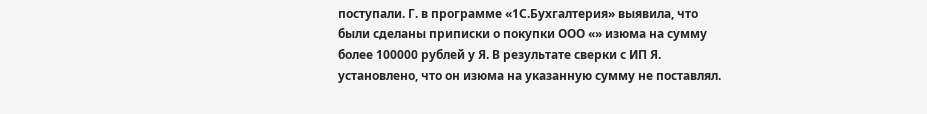поступали. Г. в программе «1С.Бухгалтерия» выявила, что были сделаны приписки о покупки ООО «» изюма на сумму более 100000 рублей у Я. В результате сверки с ИП Я. установлено, что он изюма на указанную сумму не поставлял.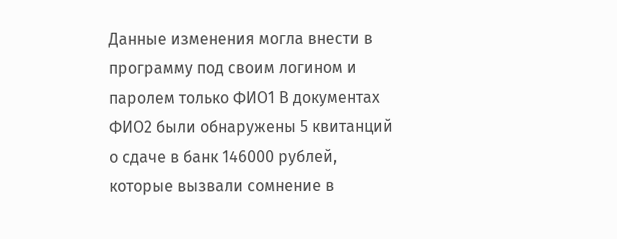Данные изменения могла внести в программу под своим логином и паролем только ФИО1 В документах ФИО2 были обнаружены 5 квитанций о сдаче в банк 146000 рублей, которые вызвали сомнение в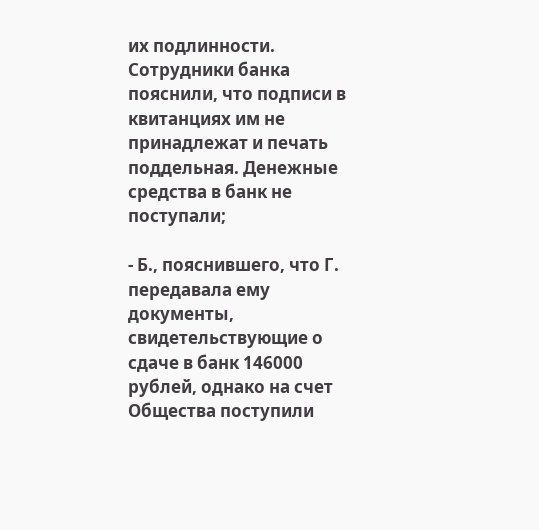их подлинности. Сотрудники банка пояснили, что подписи в квитанциях им не принадлежат и печать поддельная. Денежные средства в банк не поступали;

- Б., пояснившего, что Г. передавала ему документы, свидетельствующие о сдаче в банк 146000 рублей, однако на счет Общества поступили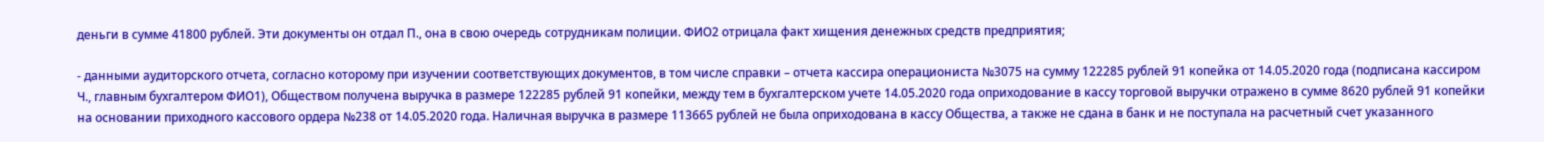деньги в сумме 41800 рублей. Эти документы он отдал П., она в свою очередь сотрудникам полиции. ФИО2 отрицала факт хищения денежных средств предприятия;

- данными аудиторского отчета, согласно которому при изучении соответствующих документов, в том числе справки – отчета кассира операциониста №3075 на сумму 122285 рублей 91 копейка от 14.05.2020 года (подписана кассиром Ч., главным бухгалтером ФИО1), Обществом получена выручка в размере 122285 рублей 91 копейки, между тем в бухгалтерском учете 14.05.2020 года оприходование в кассу торговой выручки отражено в сумме 8620 рублей 91 копейки на основании приходного кассового ордера №238 от 14.05.2020 года. Наличная выручка в размере 113665 рублей не была оприходована в кассу Общества, а также не сдана в банк и не поступала на расчетный счет указанного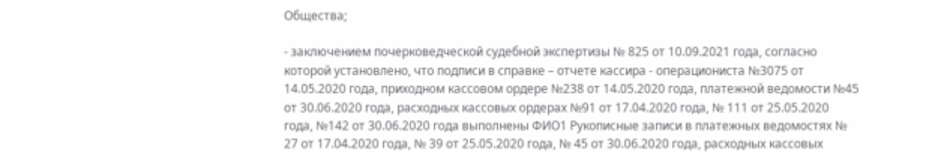Общества;

- заключением почерковедческой судебной экспертизы № 825 от 10.09.2021 года, согласно которой установлено, что подписи в справке – отчете кассира - операциониста №3075 от 14.05.2020 года, приходном кассовом ордере №238 от 14.05.2020 года, платежной ведомости №45 от 30.06.2020 года, расходных кассовых ордерах №91 от 17.04.2020 года, № 111 от 25.05.2020 года, №142 от 30.06.2020 года выполнены ФИО1 Рукописные записи в платежных ведомостях № 27 от 17.04.2020 года, № 39 от 25.05.2020 года, № 45 от 30.06.2020 года, расходных кассовых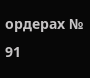ордерах № 91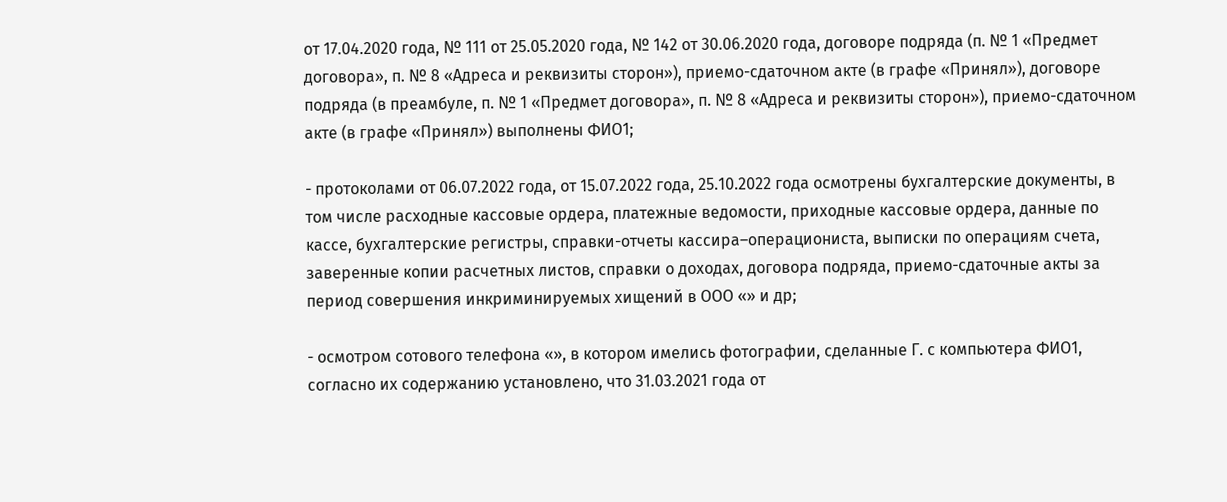от 17.04.2020 года, № 111 от 25.05.2020 года, № 142 от 30.06.2020 года, договоре подряда (п. № 1 «Предмет договора», п. № 8 «Адреса и реквизиты сторон»), приемо-сдаточном акте (в графе «Принял»), договоре подряда (в преамбуле, п. № 1 «Предмет договора», п. № 8 «Адреса и реквизиты сторон»), приемо-сдаточном акте (в графе «Принял») выполнены ФИО1;

- протоколами от 06.07.2022 года, от 15.07.2022 года, 25.10.2022 года осмотрены бухгалтерские документы, в том числе расходные кассовые ордера, платежные ведомости, приходные кассовые ордера, данные по кассе, бухгалтерские регистры, справки-отчеты кассира–операциониста, выписки по операциям счета, заверенные копии расчетных листов, справки о доходах, договора подряда, приемо-сдаточные акты за период совершения инкриминируемых хищений в ООО «» и др;

- осмотром сотового телефона «», в котором имелись фотографии, сделанные Г. с компьютера ФИО1, согласно их содержанию установлено, что 31.03.2021 года от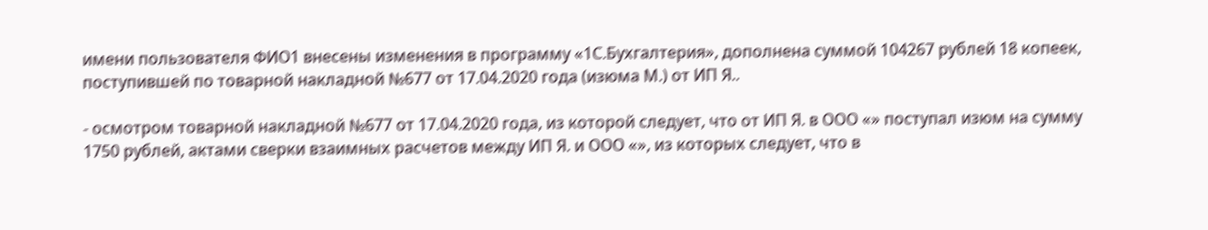имени пользователя ФИО1 внесены изменения в программу «1С.Бухгалтерия», дополнена суммой 104267 рублей 18 копеек, поступившей по товарной накладной №677 от 17.04.2020 года (изюма М.) от ИП Я..

- осмотром товарной накладной №677 от 17.04.2020 года, из которой следует, что от ИП Я. в ООО «» поступал изюм на сумму 1750 рублей, актами сверки взаимных расчетов между ИП Я. и ООО «», из которых следует, что в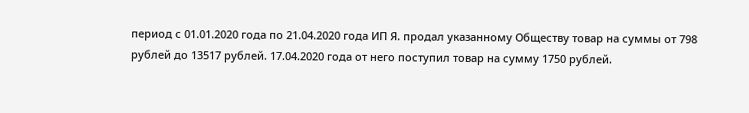период с 01.01.2020 года по 21.04.2020 года ИП Я. продал указанному Обществу товар на суммы от 798 рублей до 13517 рублей. 17.04.2020 года от него поступил товар на сумму 1750 рублей.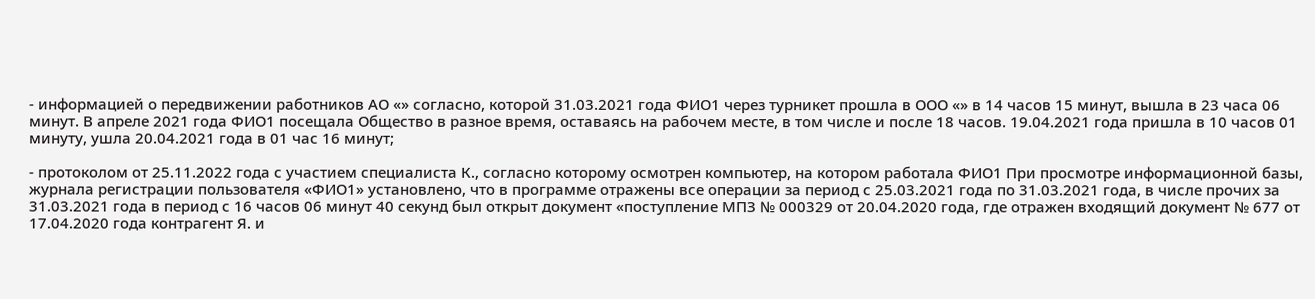- информацией о передвижении работников АО «» согласно, которой 31.03.2021 года ФИО1 через турникет прошла в ООО «» в 14 часов 15 минут, вышла в 23 часа 06 минут. В апреле 2021 года ФИО1 посещала Общество в разное время, оставаясь на рабочем месте, в том числе и после 18 часов. 19.04.2021 года пришла в 10 часов 01 минуту, ушла 20.04.2021 года в 01 час 16 минут;

- протоколом от 25.11.2022 года с участием специалиста К., согласно которому осмотрен компьютер, на котором работала ФИО1 При просмотре информационной базы, журнала регистрации пользователя «ФИО1» установлено, что в программе отражены все операции за период с 25.03.2021 года по 31.03.2021 года, в числе прочих за 31.03.2021 года в период с 16 часов 06 минут 40 секунд был открыт документ «поступление МПЗ № 000329 от 20.04.2020 года, где отражен входящий документ № 677 от 17.04.2020 года контрагент Я. и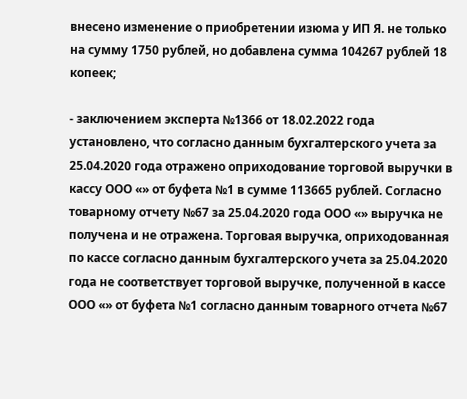внесено изменение о приобретении изюма у ИП Я. не только на сумму 1750 рублей, но добавлена сумма 104267 рублей 18 копеек;

- заключением эксперта №1366 от 18.02.2022 года установлено, что согласно данным бухгалтерского учета за 25.04.2020 года отражено оприходование торговой выручки в кассу ООО «» от буфета №1 в сумме 113665 рублей. Согласно товарному отчету №67 за 25.04.2020 года ООО «» выручка не получена и не отражена. Торговая выручка, оприходованная по кассе согласно данным бухгалтерского учета за 25.04.2020 года не соответствует торговой выручке, полученной в кассе ООО «» от буфета №1 согласно данным товарного отчета №67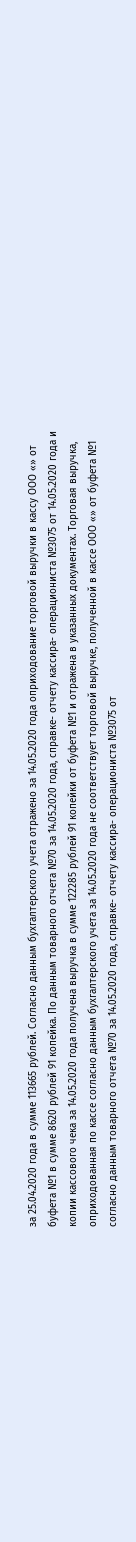за 25.04.2020 года в сумме 113665 рублей. Согласно данным бухгалтерского учета отражено за 14.05.2020 года оприходование торговой выручки в кассу ООО «» от буфета №1 в сумме 8620 рублей 91 копейка. По данным товарного отчета №70 за 14.05.2020 года, справке- отчету кассира- операциониста №3075 от 14.05.2020 года и копии кассового чека за 14.05.2020 года получена выручка в сумме 122285 рублей 91 копейки от буфета №1 и отражена в указанных документах. Торговая выручка, оприходованная по кассе согласно данным бухгалтерского учета за 14.05.2020 года не соответствует торговой выручке, полученной в кассе ООО «» от буфета №1 согласно данным товарного отчета №70 за 14.05.2020 года, справке- отчету кассира- операциониста №3075 от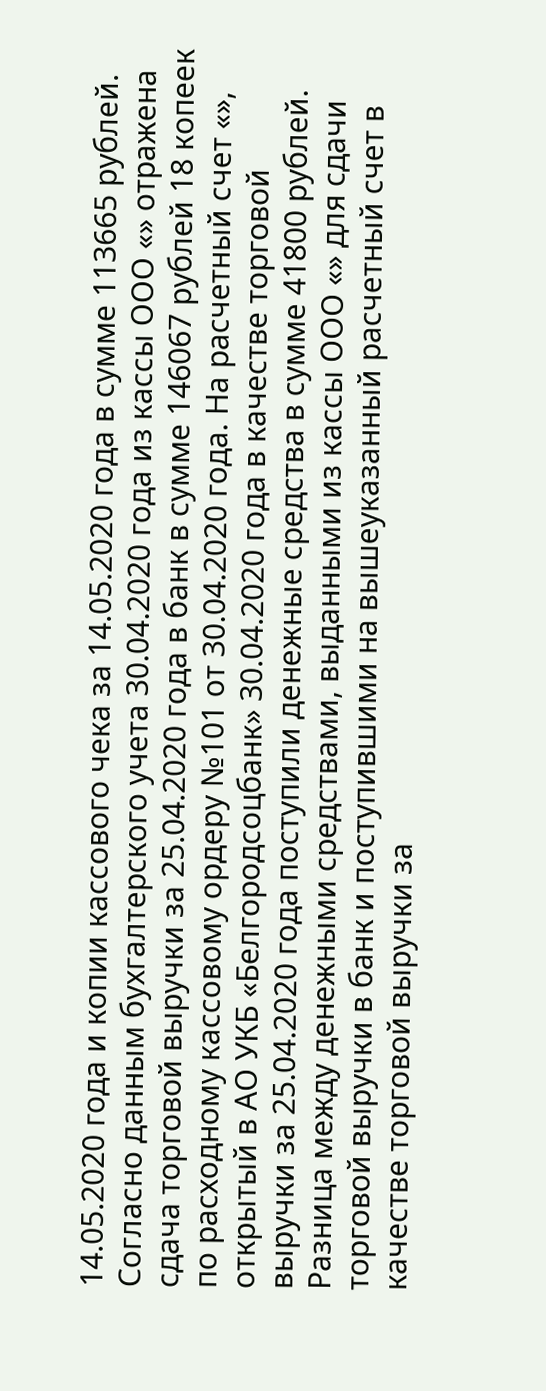14.05.2020 года и копии кассового чека за 14.05.2020 года в сумме 113665 рублей. Согласно данным бухгалтерского учета 30.04.2020 года из кассы ООО «» отражена сдача торговой выручки за 25.04.2020 года в банк в сумме 146067 рублей 18 копеек по расходному кассовому ордеру №101 от 30.04.2020 года. На расчетный счет «», открытый в АО УКБ «Белгородсоцбанк» 30.04.2020 года в качестве торговой выручки за 25.04.2020 года поступили денежные средства в сумме 41800 рублей. Разница между денежными средствами, выданными из кассы ООО «» для сдачи торговой выручки в банк и поступившими на вышеуказанный расчетный счет в качестве торговой выручки за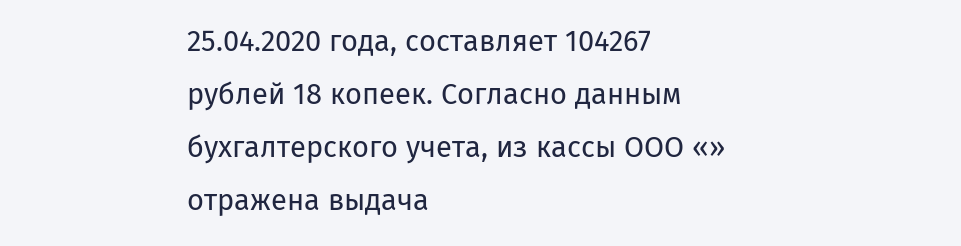25.04.2020 года, составляет 104267 рублей 18 копеек. Согласно данным бухгалтерского учета, из кассы ООО «» отражена выдача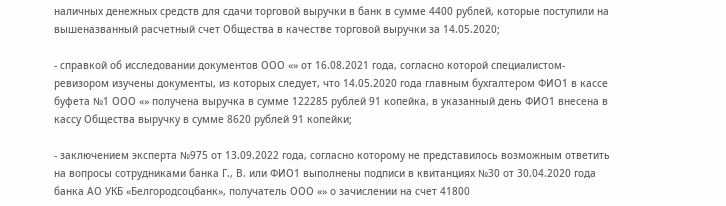наличных денежных средств для сдачи торговой выручки в банк в сумме 4400 рублей, которые поступили на вышеназванный расчетный счет Общества в качестве торговой выручки за 14.05.2020;

- справкой об исследовании документов ООО «» от 16.08.2021 года, согласно которой специалистом- ревизором изучены документы, из которых следует, что 14.05.2020 года главным бухгалтером ФИО1 в кассе буфета №1 ООО «» получена выручка в сумме 122285 рублей 91 копейка, в указанный день ФИО1 внесена в кассу Общества выручку в сумме 8620 рублей 91 копейки;

- заключением эксперта №975 от 13.09.2022 года, согласно которому не представилось возможным ответить на вопросы сотрудниками банка Г., В. или ФИО1 выполнены подписи в квитанциях №30 от 30.04.2020 года банка АО УКБ «Белгородсоцбанк», получатель ООО «» о зачислении на счет 41800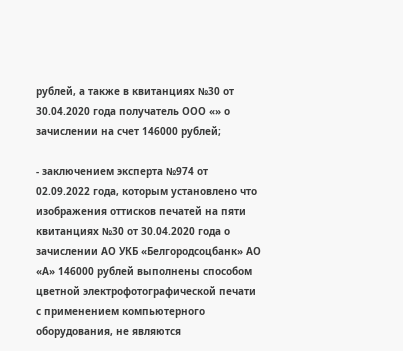рублей, а также в квитанциях №30 от 30.04.2020 года получатель ООО «» о зачислении на счет 146000 рублей;

- заключением эксперта №974 от 02.09.2022 года, которым установлено что изображения оттисков печатей на пяти квитанциях №30 от 30.04.2020 года о зачислении АО УКБ «Белгородсоцбанк» АО «А» 146000 рублей выполнены способом цветной электрофотографической печати с применением компьютерного оборудования, не являются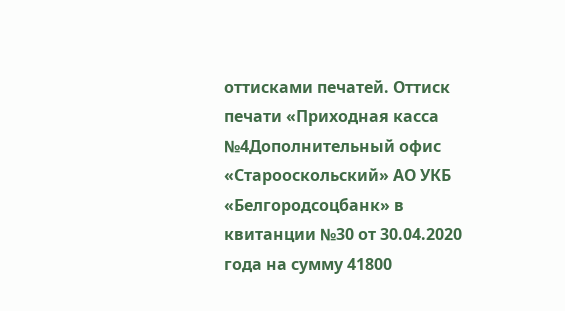оттисками печатей. Оттиск печати «Приходная касса №4Дополнительный офис «Старооскольский» АО УКБ «Белгородсоцбанк» в квитанции №30 от 30.04.2020 года на сумму 41800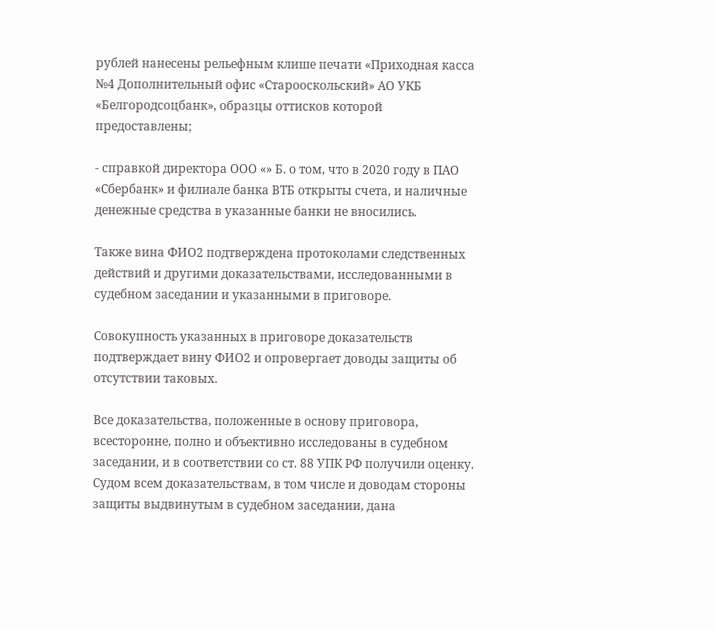рублей нанесены рельефным клише печати «Приходная касса №4 Дополнительный офис «Старооскольский» АО УКБ «Белгородсоцбанк», образцы оттисков которой предоставлены;

- справкой директора ООО «» Б. о том, что в 2020 году в ПАО «Сбербанк» и филиале банка ВТБ открыты счета, и наличные денежные средства в указанные банки не вносились.

Также вина ФИО2 подтверждена протоколами следственных действий и другими доказательствами, исследованными в судебном заседании и указанными в приговоре.

Совокупность указанных в приговоре доказательств подтверждает вину ФИО2 и опровергает доводы защиты об отсутствии таковых.

Все доказательства, положенные в основу приговора, всесторонне, полно и объективно исследованы в судебном заседании, и в соответствии со ст. 88 УПК РФ получили оценку. Судом всем доказательствам, в том числе и доводам стороны защиты выдвинутым в судебном заседании, дана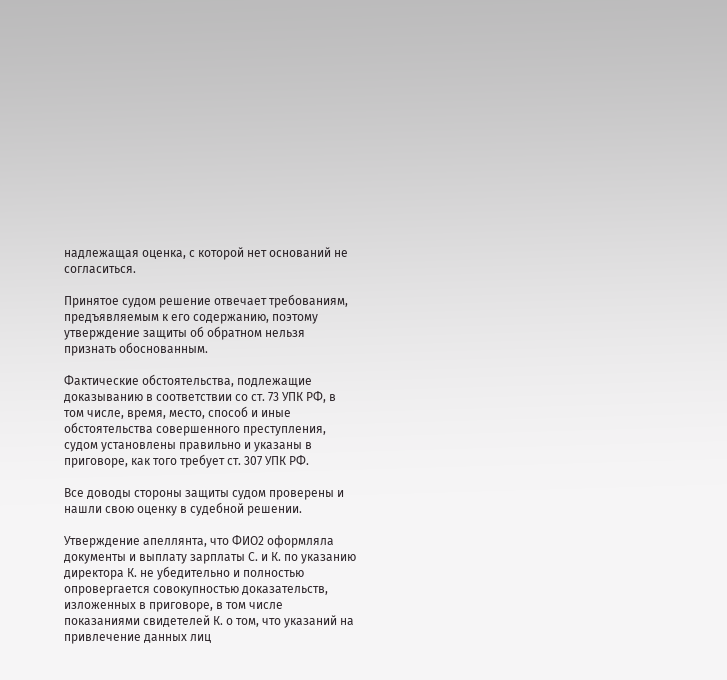надлежащая оценка, с которой нет оснований не согласиться.

Принятое судом решение отвечает требованиям, предъявляемым к его содержанию, поэтому утверждение защиты об обратном нельзя признать обоснованным.

Фактические обстоятельства, подлежащие доказыванию в соответствии со ст. 73 УПК РФ, в том числе, время, место, способ и иные обстоятельства совершенного преступления, судом установлены правильно и указаны в приговоре, как того требует ст. 307 УПК РФ.

Все доводы стороны защиты судом проверены и нашли свою оценку в судебной решении.

Утверждение апеллянта, что ФИО2 оформляла документы и выплату зарплаты С. и К. по указанию директора К. не убедительно и полностью опровергается совокупностью доказательств, изложенных в приговоре, в том числе показаниями свидетелей К. о том, что указаний на привлечение данных лиц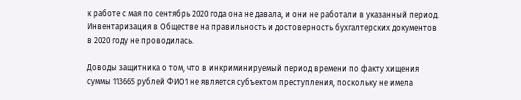к работе с мая по сентябрь 2020 года она не давала, и они не работали в указанный период. Инвентаризация в Обществе на правильность и достоверность бухгалтерских документов в 2020 году не проводилась.

Доводы защитника о том, что в инкриминируемый период времени по факту хищения суммы 113665 рублей ФИО1 не является субъектом преступления, поскольку не имела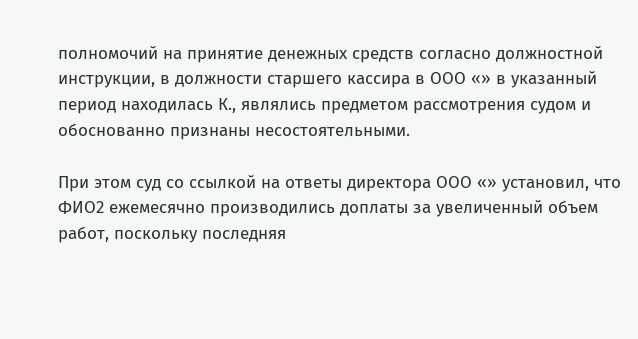полномочий на принятие денежных средств согласно должностной инструкции, в должности старшего кассира в ООО «» в указанный период находилась К., являлись предметом рассмотрения судом и обоснованно признаны несостоятельными.

При этом суд со ссылкой на ответы директора ООО «» установил, что ФИО2 ежемесячно производились доплаты за увеличенный объем работ, поскольку последняя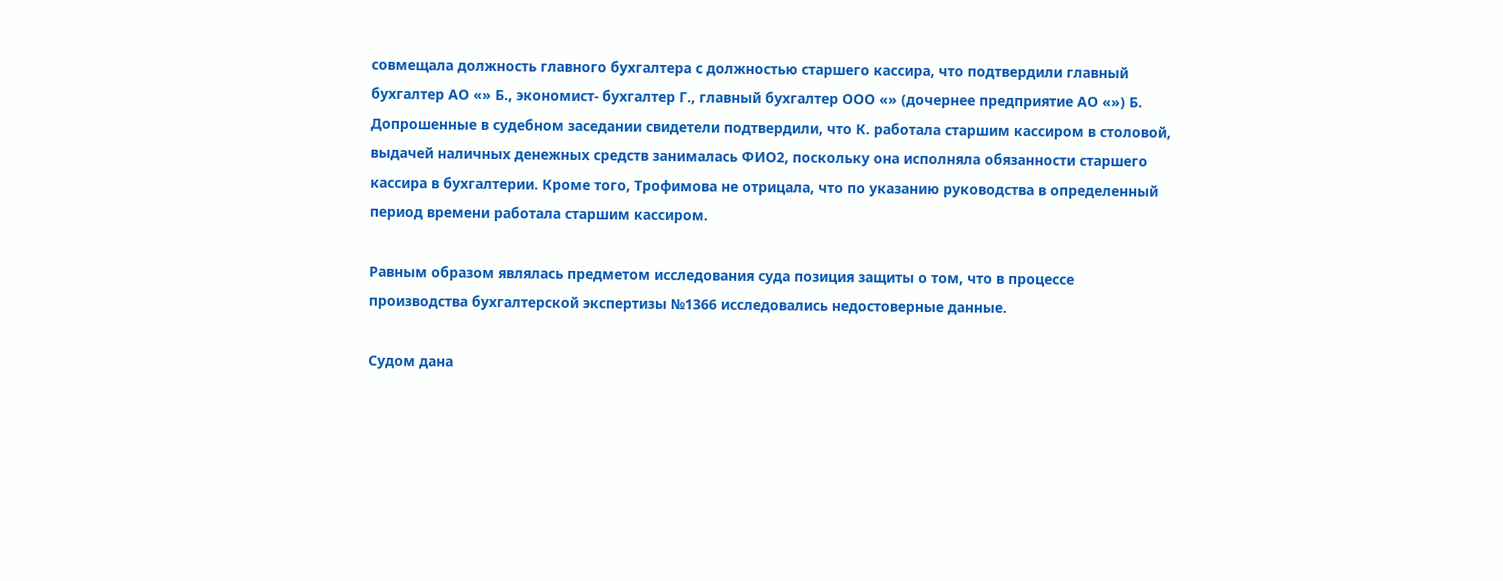совмещала должность главного бухгалтера с должностью старшего кассира, что подтвердили главный бухгалтер АО «» Б., экономист- бухгалтер Г., главный бухгалтер ООО «» (дочернее предприятие АО «») Б. Допрошенные в судебном заседании свидетели подтвердили, что К. работала старшим кассиром в столовой, выдачей наличных денежных средств занималась ФИО2, поскольку она исполняла обязанности старшего кассира в бухгалтерии. Кроме того, Трофимова не отрицала, что по указанию руководства в определенный период времени работала старшим кассиром.

Равным образом являлась предметом исследования суда позиция защиты о том, что в процессе производства бухгалтерской экспертизы №1366 исследовались недостоверные данные.

Судом дана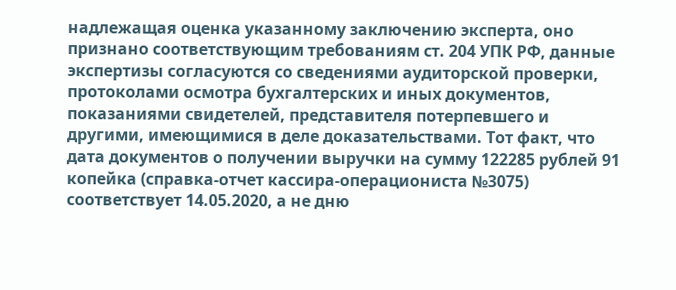надлежащая оценка указанному заключению эксперта, оно признано соответствующим требованиям ст. 204 УПК РФ, данные экспертизы согласуются со сведениями аудиторской проверки, протоколами осмотра бухгалтерских и иных документов, показаниями свидетелей, представителя потерпевшего и другими, имеющимися в деле доказательствами. Тот факт, что дата документов о получении выручки на сумму 122285 рублей 91 копейка (справка-отчет кассира-операциониста №3075) соответствует 14.05.2020, а не дню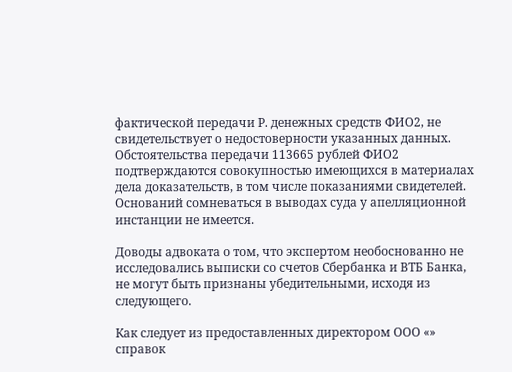фактической передачи Р. денежных средств ФИО2, не свидетельствует о недостоверности указанных данных. Обстоятельства передачи 113665 рублей ФИО2 подтверждаются совокупностью имеющихся в материалах дела доказательств, в том числе показаниями свидетелей. Оснований сомневаться в выводах суда у апелляционной инстанции не имеется.

Доводы адвоката о том, что экспертом необоснованно не исследовались выписки со счетов Сбербанка и ВТБ Банка, не могут быть признаны убедительными, исходя из следующего.

Как следует из предоставленных директором ООО «» справок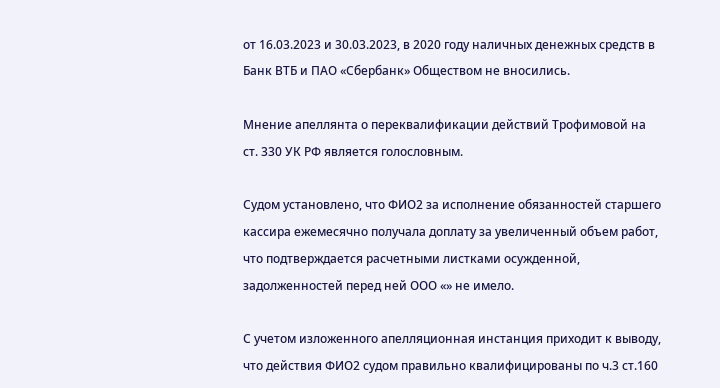от 16.03.2023 и 30.03.2023, в 2020 году наличных денежных средств в Банк ВТБ и ПАО «Сбербанк» Обществом не вносились.

Мнение апеллянта о переквалификации действий Трофимовой на ст. 330 УК РФ является голословным.

Судом установлено, что ФИО2 за исполнение обязанностей старшего кассира ежемесячно получала доплату за увеличенный объем работ, что подтверждается расчетными листками осужденной, задолженностей перед ней ООО «» не имело.

С учетом изложенного апелляционная инстанция приходит к выводу, что действия ФИО2 судом правильно квалифицированы по ч.3 ст.160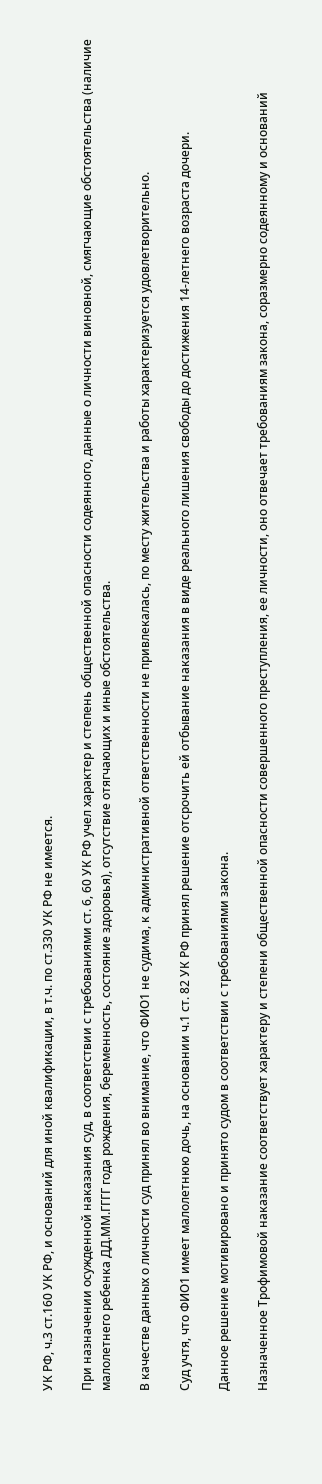УК РФ, ч.3 ст.160 УК РФ, и оснований для иной квалификации, в т.ч. по ст.330 УК РФ не имеется.

При назначении осужденной наказания суд, в соответствии с требованиями ст. 6, 60 УК РФ учел характер и степень общественной опасности содеянного, данные о личности виновной, смягчающие обстоятельства (наличие малолетнего ребенка ДД.ММ.ГГГГ года рождения, беременность, состояние здоровья), отсутствие отягчающих и иные обстоятельства.

В качестве данных о личности суд принял во внимание, что ФИО1 не судима, к административной ответственности не привлекалась, по месту жительства и работы характеризуется удовлетворительно.

Суд учтя, что ФИО1 имеет малолетнюю дочь, на основании ч.1 ст. 82 УК РФ принял решение отсрочить ей отбывание наказания в виде реального лишения свободы до достижения 14-летнего возраста дочери.

Данное решение мотивировано и принято судом в соответствии с требованиями закона.

Назначенное Трофимовой наказание соответствует характеру и степени общественной опасности совершенного преступления, ее личности, оно отвечает требованиям закона, соразмерно содеянному и оснований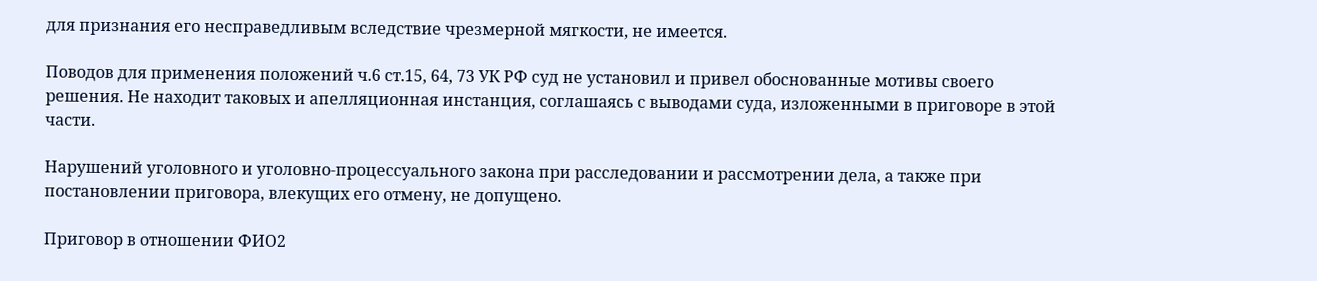для признания его несправедливым вследствие чрезмерной мягкости, не имеется.

Поводов для применения положений ч.6 ст.15, 64, 73 УК РФ суд не установил и привел обоснованные мотивы своего решения. Не находит таковых и апелляционная инстанция, соглашаясь с выводами суда, изложенными в приговоре в этой части.

Нарушений уголовного и уголовно-процессуального закона при расследовании и рассмотрении дела, а также при постановлении приговора, влекущих его отмену, не допущено.

Приговор в отношении ФИО2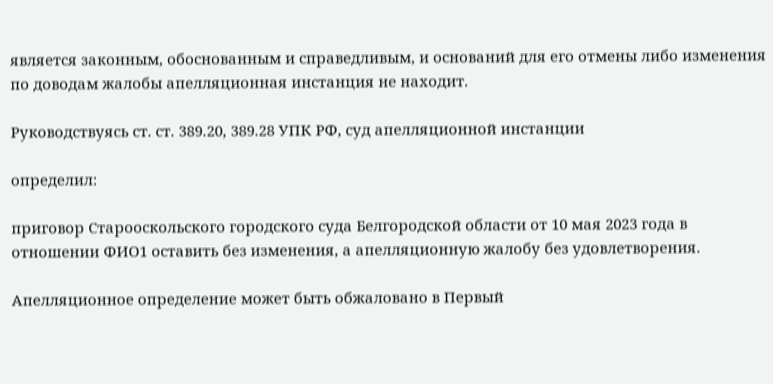является законным, обоснованным и справедливым, и оснований для его отмены либо изменения по доводам жалобы апелляционная инстанция не находит.

Руководствуясь ст. ст. 389.20, 389.28 УПК РФ, суд апелляционной инстанции

определил:

приговор Старооскольского городского суда Белгородской области от 10 мая 2023 года в отношении ФИО1 оставить без изменения, а апелляционную жалобу без удовлетворения.

Апелляционное определение может быть обжаловано в Первый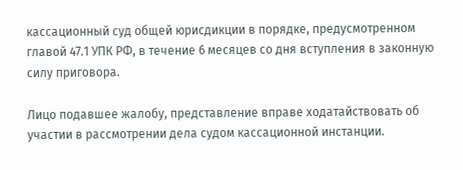кассационный суд общей юрисдикции в порядке, предусмотренном главой 47.1 УПК РФ, в течение 6 месяцев со дня вступления в законную силу приговора.

Лицо подавшее жалобу, представление вправе ходатайствовать об участии в рассмотрении дела судом кассационной инстанции.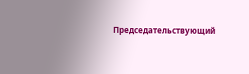Председательствующий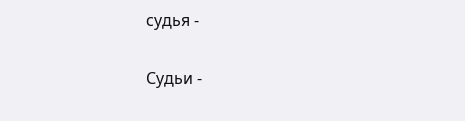судья -

Судьи -